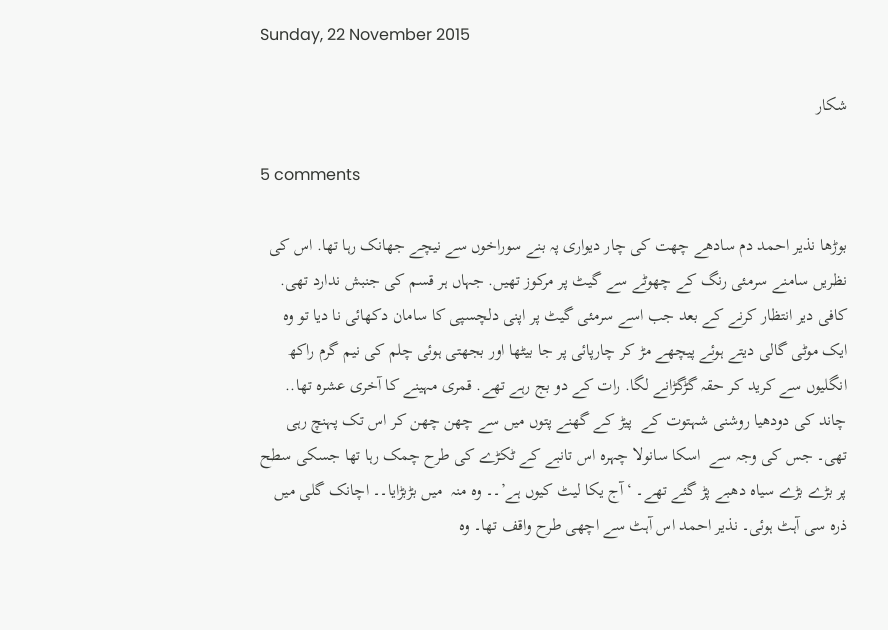Sunday, 22 November 2015

شکار

5 comments

بوڑھا نذیر احمد دم سادھے چھت کی چار دیواری پہ بنے سوراخوں سے نیچے جھانک رہا تھا. اس کی نظریں سامنے سرمئی رنگ کے چھوٹے سے گیٹ پر مرکوز تھیں. جہاں ہر قسم کی جنبش ندارد تھی. کافی دیر انتظار کرنے کے بعد جب اسے سرمئی گیٹ پر اپنی دلچسپی کا سامان دکھائی نا دیا تو وہ ایک موٹی گالی دیتے ہوئے پیچھے مڑ کر چارپائی پر جا بیٹھا اور بجھتی ہوئی چلم کی نیم گرم راکھ انگلیوں سے کرید کر حقہ گڑگڑانے لگا. رات کے دو بج رہے تھے. قمری مہینے کا آخری عشرہ تھا.. چاند کی دودھیا روشنی شہتوت کے  پیڑ کے گھنے پتوں میں سے چھن چھن کر اس تک پہنچ رہی تھی۔ جس کی وجہ سے  اسکا سانولا چہرہ اس تانبے کے ٹکڑے کی طرح چمک رہا تھا جسکی سطح پر بڑے بڑے سیاہ دھبے پڑ گئے تھے۔ ‘آج یکا لیٹ کیوں ہے’۔۔ وہ منہ  میں بڑبڑایا۔۔ اچانک گلی میں ذرہ سی آہٹ ہوئی۔ نذیر احمد اس آہٹ سے اچھی طرح واقف تھا۔ وہ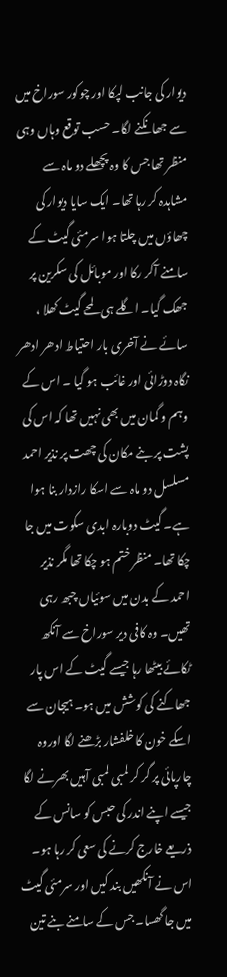دیوار کی جانب لپکا اور چوکور سوراخ میں سے جھانکنے لگا۔ حسب توقع وہاں وہی منظر تھا جس کا وہ پچھلے دو ماہ سے مشاہدہ کر رہا تھا۔ ایک سایا دیوار کی چھاؤں میں چلتا ہوا سرمئی گیٹ کے سامنے آکر رکا اور موبائل کی سکرین پر جھک گیا۔ اگلے ہی لمحے گیٹ کھلا ، سائے نے آخری بار احتیاط ادھر ادھر نگاہ دوڑائی اور غائب ہو گیا ۔ اس کے وہم و گمان میں بھی نہیں تھا کہ اس کی پشت پر بنے مکان کی چھت پر نذیر احمد مسلسل دو ماہ سے اسکا رازدار بنا ہوا ہے۔ گیٹ دوبارہ ابدی سکوت میں جا چکا تھا۔ منظر ختم ہو چکا تھا مگر نذیر احمد کے بدن میں سوئیاں چبھ رہی تھیں۔ وہ کافی دیر سوراخ سے آنکھ ٹکائے بیٹھا رہا جیسے گیٹ کے اس پار جھاکنے کی کوشش میں ہو۔ ہیجان سے اسکے خون کا خلفشار بڑھنے لگا اوروہ  چارپائی پر گر کر لمبی لمبی آہیں بھرنے لگا جیسے اپنے اندر کی حبس کو سانس کے ذریعے خارج کرنے کی سعی کر رہا ہو۔ اس نے آنکھیں بند کیں اور سرمئی گیٹ میں جا گھسا۔ جس کے سامنے بنے تین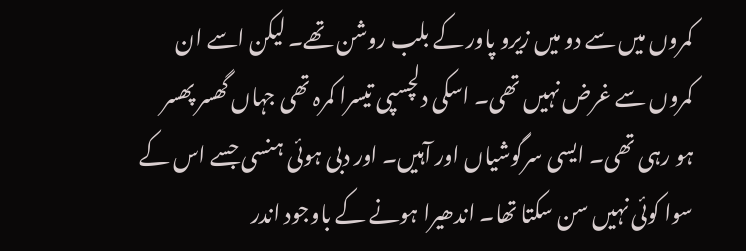کمروں میں سے دو میں زیرو پاور کے بلب روشن تھے۔ لیکن اسے ان کمروں سے غرض نہیں تھی۔ اسکی دلچسپی تیسرا کمرہ تھی جہاں گھسر پھسر ہو رہی تھی۔ ایسی سرگوشیاں اور آہیں۔ اور دبی ہوئی ہنسی جسے اس کے سوا کوئی نہیں سن سکتا تھا۔ اندھیرا ہونے کے باوجود اندر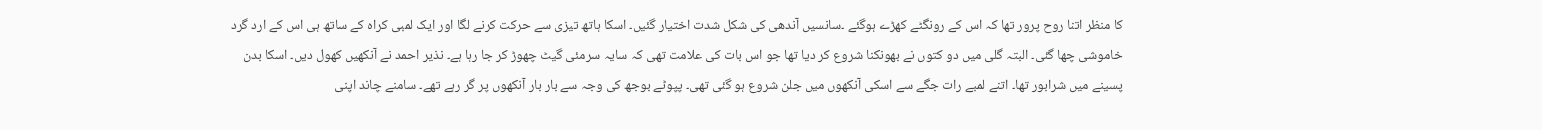کا منظر اتنا روح پرور تھا کہ اس کے رونگٹے کھڑے ہوگئے ۔سانسیں آندھی کی شکل شدت اختیار گئیں۔ اسکا ہاتھ تیزی سے حرکت کرنے لگا اور ایک لمبی کراہ کے ساتھ ہی اس کے ارد گرد خاموشی چھا گئی۔ البتہ گلی میں دو کتوں نے بھونکنا شروع کر دیا تھا جو اس بات کی علامت تھی کہ سایہ سرمئی گیٹ چھوڑ کر جا رہا ہے۔ نذیر احمد نے آنکھیں کھول دیں۔ اسکا بدن پسینے میں شرابور تھا۔ اتنے لمبے رات جگے سے اسکی آنکھوں میں جلن شروع ہو گئی تھی۔ پپوٹے بوجھ کی وجہ سے بار بار آنکھوں پر گر رہے تھے۔ سامنے چاند اپنی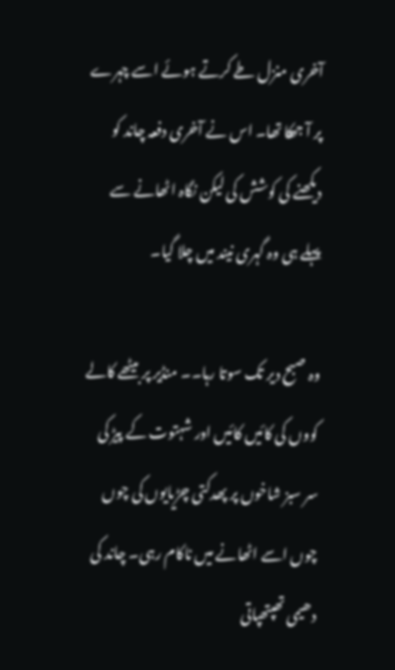آخری منزل طے کرتے ہوئے اسے چہرے پر آ جھکا تھا۔ اس نے آخری دفعہ چاند کو دیکھنے کی کوشش کی لیکن نگاہ اٹھانے سے پہلے ہی وہ گہری نیند میں چلا گیا۔

وہ صبح دیر تک سوتا رہا۔۔ منڈیر پر بیٹھے کالے کووں کی کائیں کائیں اور شہتوت کے پیڑ کی سر سبز شاخوں پر پھدکتی چڑیایوں کی چوں چوں اسے اٹھانے میں ناکام رہی۔ چاند کی دھیمی تھپتھپاتی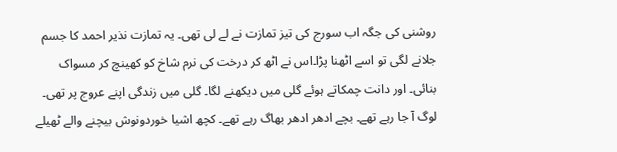روشنی کی جگہ اب سورج کی تیز تمازت نے لے لی تھی۔ یہ تمازت نذیر احمد کا جسم جلانے لگی تو اسے اٹھنا پڑا۔اس نے اٹھ کر درخت کی نرم شاخ کو کھینچ کر مسواک بنائی۔ اور دانت چمکاتے ہوئے گلی میں دیکھنے لگا۔ گلی میں زندگی اپنے عروج پر تھی۔ لوگ آ جا رہے تھے۔ بچے ادھر ادھر بھاگ رہے تھے۔ کچھ اشیا خوردونوش بیچنے والے ٹھیلے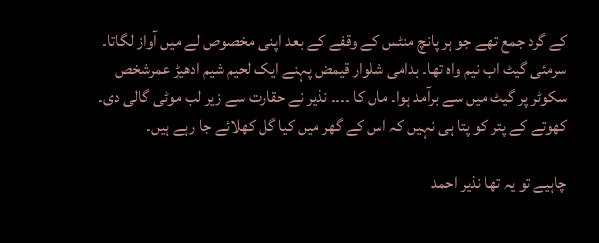کے گرد جمع تھے جو ہر پانچ منٹس کے وقفے کے بعد اپنی مخصوص لے میں آواز لگاتا۔ سرمئی گیٹ اب نیم واہ تھا۔ بدامی شلوار قیمض پہنے ایک لحیم شیم ادھیڑ عمرشخص سکوٹر پر گیٹ میں سے برآمد ہوا۔ ماں کا ۔۔۔۔ نذیر نے حقارت سے زیر لب موٹی گالی دی۔ کھوتے کے پتر کو پتا ہی نہیں کہ اس کے گھر میں کیا گل کھلائے جا رہے ہیں۔

چاہیے تو یہ تھا نذیر احمد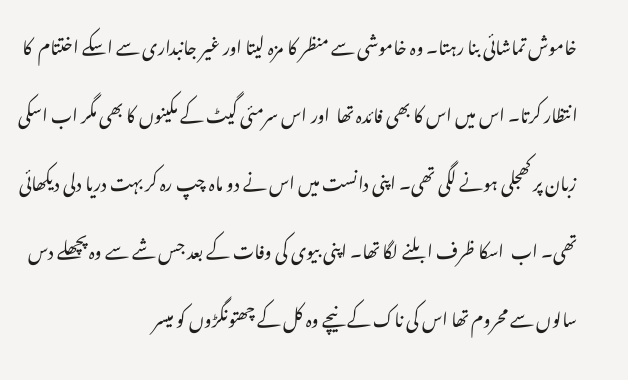خاموش تماشائی بنا رہتا۔ وہ خاموشی سے منظر کا مزہ لیتا اور غیر جانبداری سے اسکے اختتام  کا انتظار کرتا۔ اس میں اس کا بھی فائدہ تھا  اور اس سرمئی گیٹ کے مکینوں کا بھی مگر اب اسکی زبان پر کھجلی ہونے لگی تھی۔ اپنی دانست میں اس نے دو ماہ چپ رہ کر بہت دریا دلی دیکھائی تھی۔ اب  اسکا ظرف ابلنے لگا تھا۔ اپنی بیوی کی وفات کے بعد جس شے سے وہ پچھلے دس سالوں سے محروم تھا اس کی ناک کے نیچے وہ کل کے چھتونگڑوں کو میسر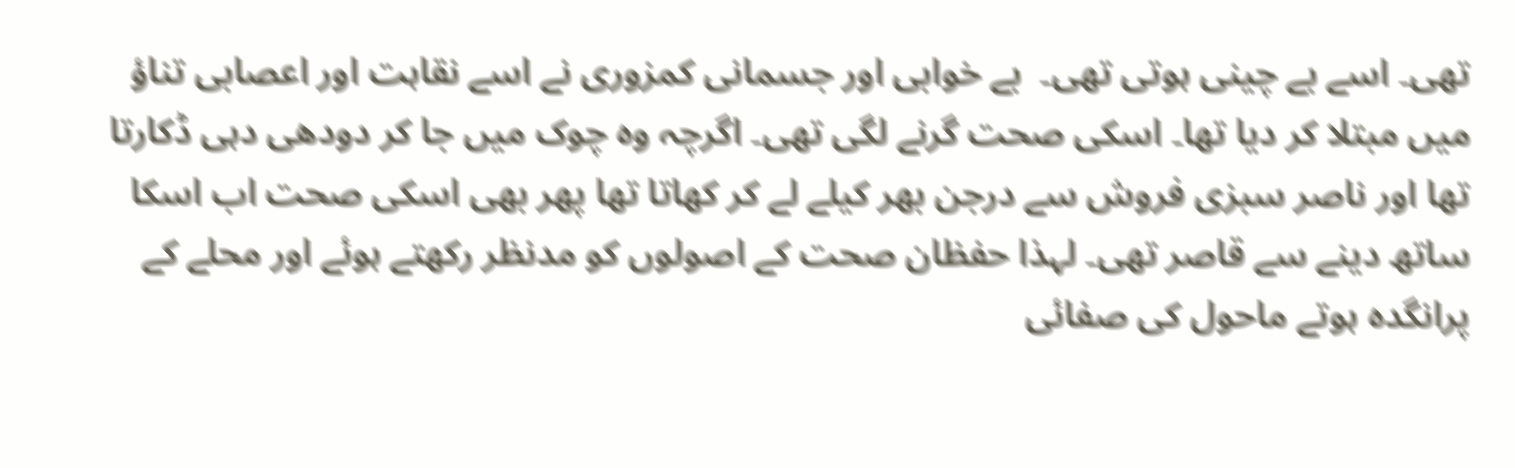تھی۔ اسے بے چینی ہوتی تھی۔  بے خوابی اور جسمانی کمزوری نے اسے نقاہت اور اعصابی تناؤ میں مبتلا کر دیا تھا۔ اسکی صحت گرنے لگی تھی۔ اگرچہ وہ چوک میں جا کر دودھی دہی ڈکارتا تھا اور ناصر سبزی فروش سے درجن بھر کیلے لے کر کھاتا تھا پھر بھی اسکی صحت اب اسکا ساتھ دینے سے قاصر تھی۔ لہذا حفظان صحت کے اصولوں کو مدنظر رکھتے ہوئے اور محلے کے پرانگدہ ہوتے ماحول کی صفائی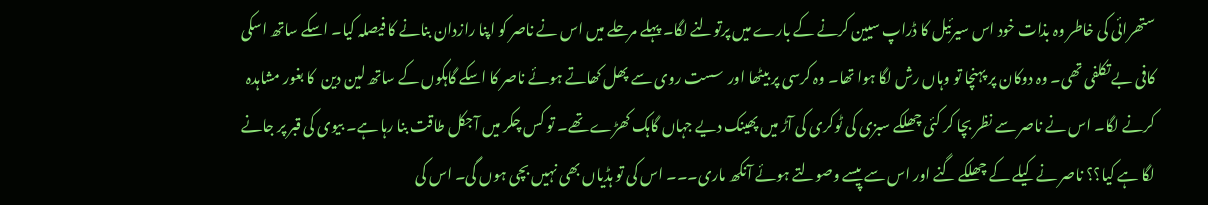ستھرائی کی خاطر وہ بذات خود اس سیرئیل کا ڈراپ سیین کرنے کے بارے میں پرتولنے لگا۔ پہلے مرحلے میں اس نے ناصر کو اپنا رازدان بنانے کا فیصلہ کیا۔ اسکے ساتھ اسکی کافی بے تکلفی تھی۔ وہ دوکان پر پہنچا تو وہاں رش لگا ہوا تھا۔ وہ کرسی پر بیٹھا اور  سست روی سے پھل کھاتے ہوئے ناصر کا اسکے گاہکوں کے ساتھ لین دین  کا بغور مشاہدہ کرنے لگا۔ اس نے ناصر سے نظر بچا کر کئی چھلکے سبزی کی ٹوکری کی آڑ میں پھینک دیے جہاں گاہک کھڑے تھے۔ تو کس چکر میں آجکل طاقت بنا رہا ہے۔ بیوی کی قبر پر جانے لگا ہے کیا؟؟ ناصر نے کیلے کے چھلکے گنے اور اس سے پیسے وصولتے ہوئے آنکھ ماری۔۔۔ اس کی تو ہڈیاں بھی نہیں بچی ہوں گی۔ اس کی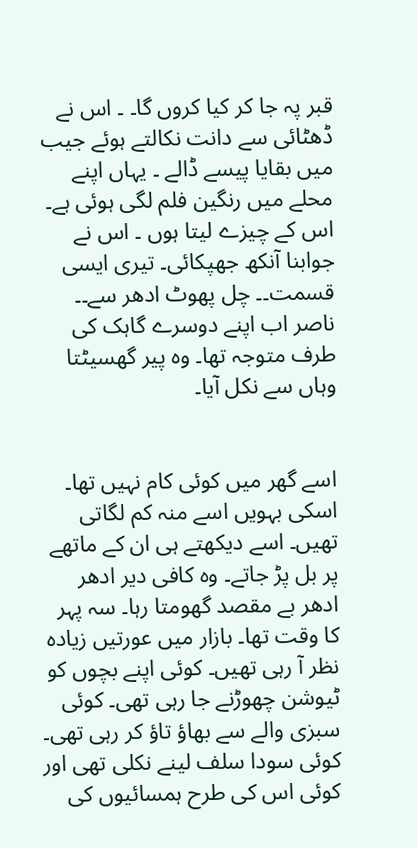قبر پہ جا کر کیا کروں گا۔ ۔ اس نے ڈھٹائی سے دانت نکالتے ہوئے جیب میں بقایا پیسے ڈالے ۔ یہاں اپنے محلے میں رنگین فلم لگی ہوئی ہے۔ اس کے چیزے لیتا ہوں ۔ اس نے جوابنا آنکھ جھپکائی۔ تیری ایسی قسمت۔۔ چل پھوٹ ادھر سے۔۔ ناصر اب اپنے دوسرے گاہک کی طرف متوجہ تھا۔ وہ پیر گھسیٹتا وہاں سے نکل آیا۔


اسے گھر میں کوئی کام نہیں تھا۔ اسکی بہویں اسے منہ کم لگاتی تھیں۔ اسے دیکھتے ہی ان کے ماتھے پر بل پڑ جاتے۔ وہ کافی دیر ادھر ادھر بے مقصد گھومتا رہا۔ سہ پہر کا وقت تھا۔ بازار میں عورتیں زیادہ نظر آ رہی تھیں۔ کوئی اپنے بچوں کو ٹیوشن چھوڑنے جا رہی تھی۔ کوئی سبزی والے سے بھاؤ تاؤ کر رہی تھی۔ کوئی سودا سلف لینے نکلی تھی اور کوئی اس کی طرح ہمسائیوں کی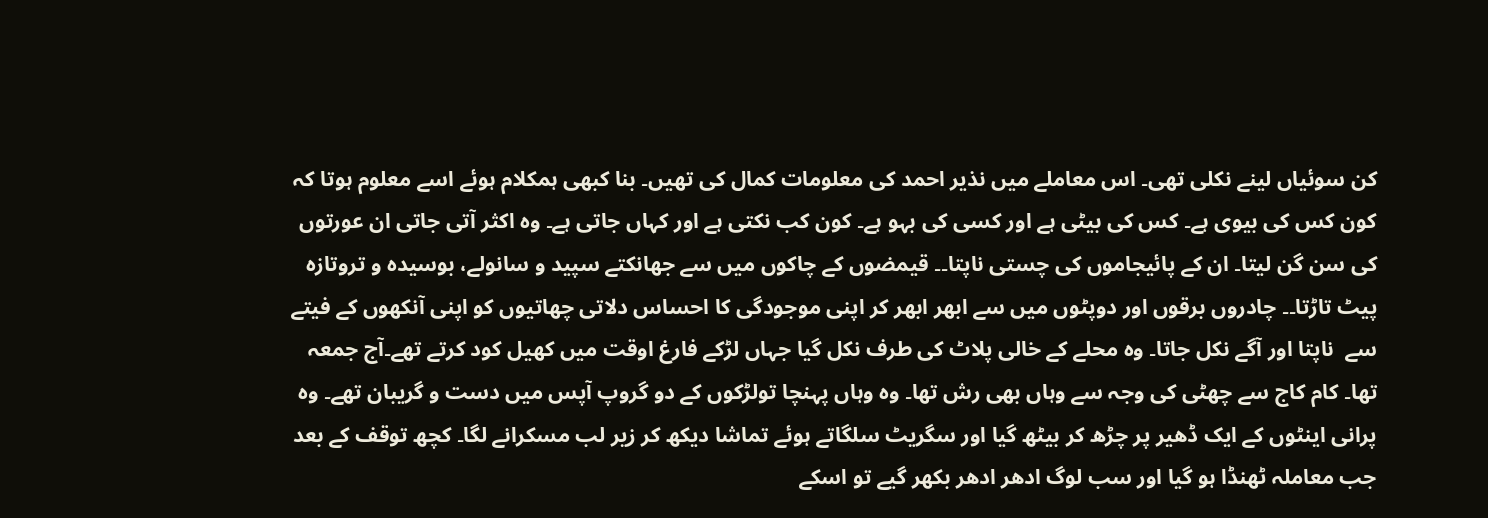کن سوئیاں لینے نکلی تھی۔ اس معاملے میں نذیر احمد کی معلومات کمال کی تھیں۔ بنا کبھی ہمکلام ہوئے اسے معلوم ہوتا کہ کون کس کی بیوی ہے۔ کس کی بیٹی ہے اور کسی کی بہو ہے۔ کون کب نکتی ہے اور کہاں جاتی ہے۔ وہ اکثر آتی جاتی ان عورتوں کی سن گن لیتا۔ ان کے پائیجاموں کی چستی ناپتا۔۔ قیمضوں کے چاکوں میں سے جھانکتے سپید و سانولے، بوسیدہ و تروتازہ  پیٹ تاڑتا۔۔ چادروں برقوں اور دوپٹوں میں سے ابھر ابھر کر اپنی موجودگی کا احساس دلاتی چھاتیوں کو اپنی آنکھوں کے فیتے سے  ناپتا اور آگے نکل جاتا۔ وہ محلے کے خالی پلاٹ کی طرف نکل گیا جہاں لڑکے فارغ اوقت میں کھیل کود کرتے تھے۔آج جمعہ تھا۔ کام کاج سے چھٹی کی وجہ سے وہاں بھی رش تھا۔ وہ وہاں پہنچا تولڑکوں کے دو گروپ آپس میں دست و گریبان تھے۔ وہ پرانی اینٹوں کے ایک ڈھیر پر چڑھ کر بیٹھ گیا اور سگریٹ سلگاتے ہوئے تماشا دیکھ کر زیر لب مسکرانے لگا۔ کچھ توقف کے بعد جب معاملہ ٹھنڈا ہو گیا اور سب لوگ ادھر ادھر بکھر گیے تو اسکے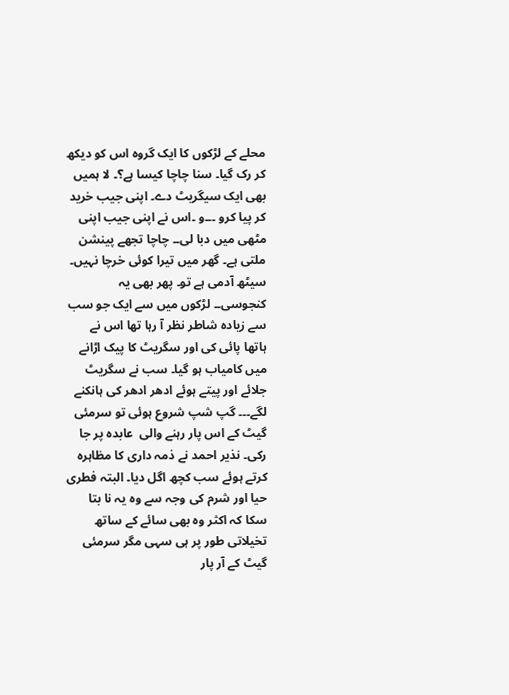محلے کے لڑکوں کا ایک گروہ اس کو دیکھ کر رک گیا۔ سنا چاچا کیسا ہے؟۔ لا ہمیں بھی ایک سیگریٹ دے۔ اپنی جیب خرید کر پیا کرو ۔۔۔و ۔اس نے اپنی جیب اپنی مٹھی میں دبا لی۔۔ چاچا تجھے پینشن ملتی ہے۔ گھر میں تیرا کوئی خرچا نہیں۔ سیٹھ آدمی ہے تو۔ پھر بھی یہ کنجوسی۔۔ لڑکوں میں سے ایک جو سب سے زیادہ شاطر نظر آ رہا تھا اس نے ہاتھا پائی کی اور سگریٹ کا پیک اڑانے میں کامیاب ہو گیا۔ سب نے سگریٹ جلائے اور پیتے ہوئے ادھر ادھر کی ہانکنے لگے۔۔۔ گپ شپ شروع ہوئی تو سرمئی گیٹ کے اس پار رہنے والی  عابدہ پر جا رکی۔ نذیر احمد نے ذمہ داری کا مظاہرہ کرتے ہوئے سب کچھ اگل دیا۔ البتہ فطری حیا اور شرم کی وجہ سے وہ یہ نا بتا سکا کہ اکثر وہ بھی سائے کے ساتھ تخیلاتی طور پر ہی سہی مگر سرمئی گیٹ کے آر پار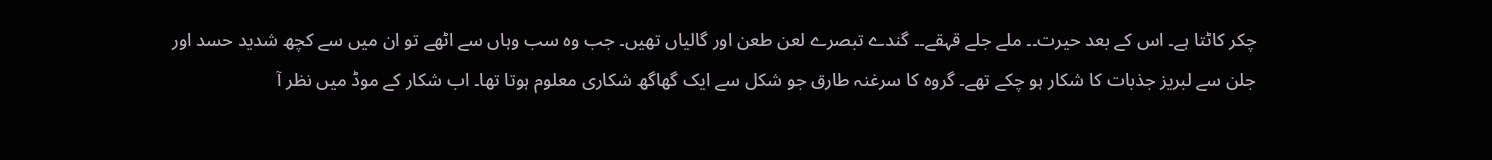چکر کاٹتا ہے۔ اس کے بعد حیرت۔۔ ملے جلے قہقے۔۔ گندے تبصرے لعن طعن اور گالیاں تھیں۔ جب وہ سب وہاں سے اٹھے تو ان میں سے کچھ شدید حسد اور جلن سے لبریز جذبات کا شکار ہو چکے تھے۔ گروہ کا سرغنہ طارق جو شکل سے ایک گھاگھ شکاری معلوم ہوتا تھا۔ اب شکار کے موڈ میں نظر آ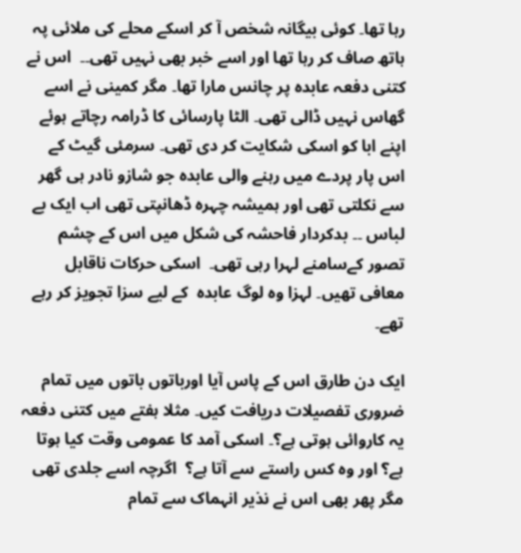رہا تھا۔ کوئی بیگانہ شخص آ کر اسکے محلے کی ملائی پہ ہاتھ صاف کر رہا تھا اور اسے خبر بھی نہیں تھی۔۔  اس نے کتنی دفعہ عابدہ پر چانس مارا تھا۔ مگر کمینی نے اسے گھاس نہیں ڈالی تھی۔ الٹا پارسائی کا ڈرامہ رچاتے ہوئے اپنے ابا کو اسکی شکایت کر دی تھی۔ سرمئی گیٹ کے اس پار پردے میں رہنے والی عابدہ جو شازو نادر ہی گھر سے نکلتی تھی اور ہمیشہ چہرہ ڈھانپتی تھی اب ایک بے لباس ۔۔ بدکردار فاحشہ کی شکل میں اس کے چشم تصور کےسامنے لہرا رہی تھی۔  اسکی حرکات ناقابل معافی تھیں۔ لہزا وہ لوگ عابدہ  کے لیے سزا تجویز کر رہے تھے۔

ایک دن طارق اس کے پاس آیا اورباتوں باتوں میں تمام ضروری تفصیلات دریافت کیں۔ مثلا ہفتے میں کتنی دفعہ یہ کاروائی ہوتی ہے؟۔ اسکی آمد کا عمومی وقت کیا ہوتا ہے؟ اور وہ کس راستے سے آتا ہے؟  اگرچہ اسے جلدی تھی مگر پھر بھی اس نے نذیر انہماک سے تمام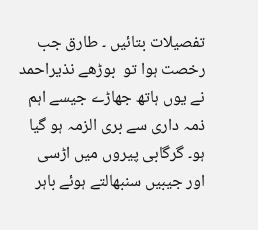تفصیلات بتائیں ۔ طارق جب رخصت ہوا تو  بوڑھے نذیراحمد نے یوں ہاتھ جھاڑے جیسے اہم ذمہ داری سے بری الزمہ ہو گیا ہو۔ گرگابی پیروں میں اڑسی اور جیبیں سنبھالتے ہوئے باہر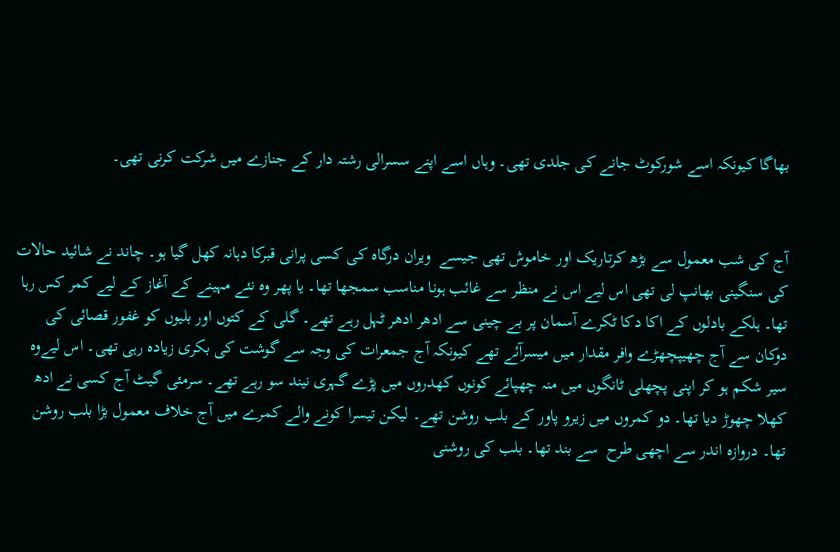بھاگا کیونکہ اسے شورکوٹ جانے کی جلدی تھی۔ وہاں اسے اپنے سسرالی رشتہ دار کے جنازے میں شرکت کرنی تھی۔


آج کی شب معمول سے بڑھ کرتاریک اور خاموش تھی جیسے  ویران درگاہ کی کسی پرانی قبرکا دہانہ کھل گیا ہو۔ چاند نے شائید حالات کی سنگینی بھانپ لی تھی اس لیے اس نے منظر سے غائب ہونا مناسب سمجھا تھا۔ یا پھر وہ نئے مہینے کے آغاز کے لیے کمر کس رہا تھا۔ ہلکے بادلوں کے اکا دکا ٹکرے آسمان پر بے چینی سے ادھر ادھر ٹہل رہے تھے۔ گلی کے کتوں اور بلیوں کو غفور قصائی کی دوکان سے آج چھیپچھڑے وافر مقدار میں میسرآئے تھے کیونکہ آج جمعرات کی وجہ سے گوشت کی بکری زیادہ رہی تھی۔ اس لیےوہ سیر شکم ہو کر اپنی پچھلی ٹانگوں میں منہ چھپائے کونوں کھدروں میں پڑے گہری نیند سو رہے تھے۔ سرمئی گیٹ آج کسی نے ادھ کھلا چھوڑ دیا تھا۔ دو کمروں میں زیرو پاور کے بلب روشن تھے۔ لیکن تیسرا کونے والے کمرے میں آج خلاف معمول بڑا بلب روشن تھا۔ دروازہ اندر سے اچھی طرح  سے بند تھا۔ بلب کی روشنی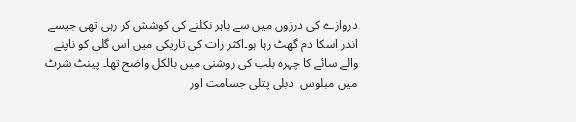دروازے کی درزوں میں سے باہر نکلنے کی کوشش کر رہی تھی جیسے اندر اسکا دم گھٹ رہا ہو۔اکثر رات کی تاریکی میں اس گلی کو ناپنے والے سائے کا چہرہ بلب کی روشنی میں بالکل واضح تھا۔ پینٹ شرٹ میں مبلوس  دبلی پتلی جسامت اور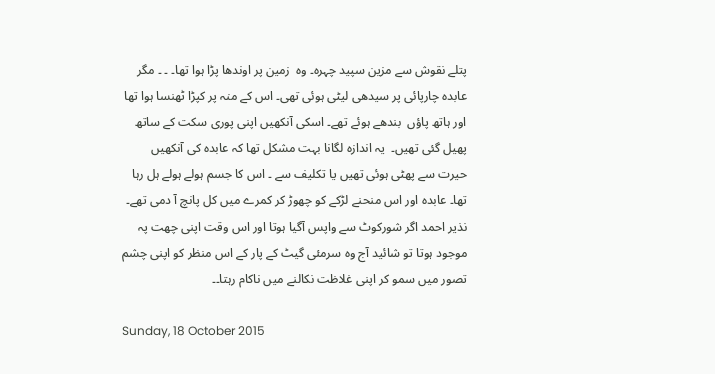پتلے نقوش سے مزین سپید چہرہ۔ وہ  زمین پر اوندھا پڑا ہوا تھا۔ ۔ ۔ مگر عابدہ چارپائی پر سیدھی لیٹی ہوئی تھی۔ اس کے منہ پر کپڑا ٹھنسا ہوا تھا اور ہاتھ پاؤں  بندھے ہوئے تھے۔ اسکی آنکھیں اپنی پوری سکت کے ساتھ پھیل گئی تھیں۔  یہ اندازہ لگانا بہت مشکل تھا کہ عابدہ کی آنکھیں حیرت سے پھٹی ہوئی تھیں یا تکلیف سے ۔ اس کا جسم ہولے ہولے ہل رہا تھا۔ عابدہ اور اس منحنے لڑکے کو چھوڑ کر کمرے میں کل پانچ آ دمی تھے۔ نذیر احمد اگر شورکوٹ سے واپس آگیا ہوتا اور اس وقت اپنی چھت پہ موجود ہوتا تو شائید آج وہ سرمئی گیٹ کے پار کے اس منظر کو اپنی چشم تصور میں سمو کر اپنی غلاظت نکالنے میں ناکام رہتا۔۔

Sunday, 18 October 2015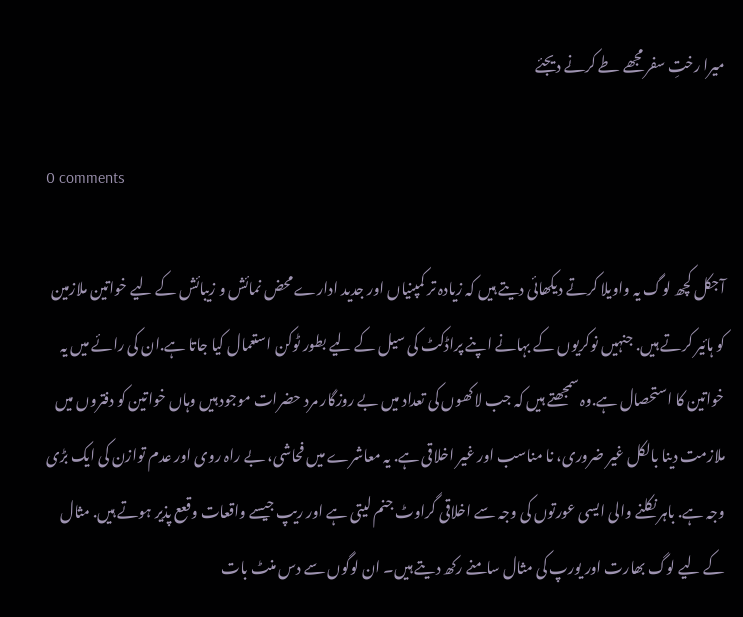میرا رختِ سفر مجھے طے کرنے دیجئے

0 comments

آجکل کچھ لوگ یہ واویلا کرتے دیکھائی دیتے ہیں کہ زیادہ تر کمپنیاں اور جدید ادارے محض نمائش و زیبائش کے لیے خواتین ملازمین کو ہائیر کرتے ہیں. جنہیں نوکریوں کے بہانے اپنے پراڈکٹ کی سیل کے لیے بطور ٹوکن استعمال کیا جاتا ہے.ان کی رائے میں یہ خواتین کا استحصال ہے.وہ سمجھتے ہیں کہ جب لاکھوں کی تعداد میں بے روزگار مرد حضرات موجود ہیں وہاں خواتین کو دفتروں میں ملازمت دینا بالکل غیر ضروری، نا مناسب اور غیر اخلاقی ہے. یہ معاشرے میں فحاشی، بے راہ روی اور عدم توازن کی ایک بڑی وجہ ہے. باہر نکلنے والی ایسی عورتوں کی وجہ سے اخلاقی گراوٹ جنم لیتی ہے اور ریپ جیسے واقعات وقعع پذیر ہوتے ہیں. مثال کے لیے لوگ بھارت اور یورپ کی مثال سامنے رکھ دیتے ہیں۔ ان لوگوں سے دس منٹ بات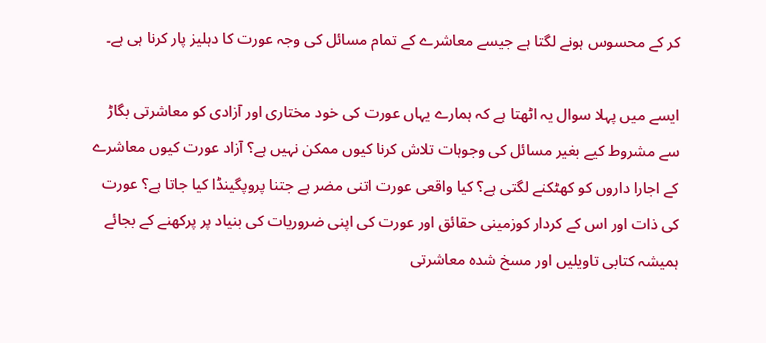کر کے محسوس ہونے لگتا ہے جیسے معاشرے کے تمام مسائل کی وجہ عورت کا دہلیز پار کرنا ہی ہے۔

ایسے میں پہلا سوال یہ اٹھتا ہے کہ ہمارے یہاں عورت کی خود مختاری اور آزادی کو معاشرتی بگاڑ سے مشروط کیے بغیر مسائل کی وجوہات تلاش کرنا کیوں ممکن نہیں ہے؟ آزاد عورت کیوں معاشرے کے اجارا داروں کو کھٹکنے لگتی ہے؟َ کیا واقعی عورت اتنی مضر ہے جتنا پروپگینڈا کیا جاتا ہے؟ عورت کی ذات اور اس کے کردار کوزمینی حقائق اور عورت کی اپنی ضروریات کی بنیاد پر پرکھنے کے بجائے ہمیشہ کتابی تاویلیں اور مسخ شدہ معاشرتی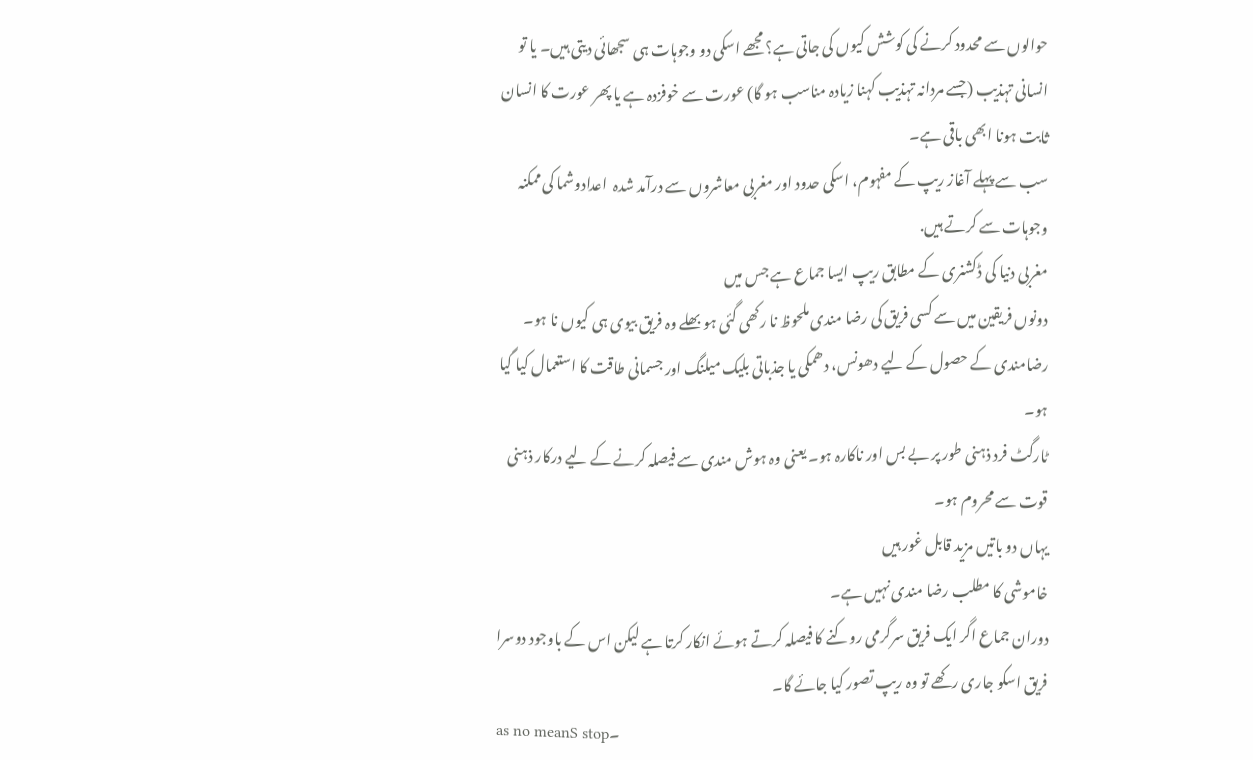حوالوں سے محدود کرنے کی کوشش کیوں کی جاتی ہے؟ مجھے اسکی دو وجوہات ہی سجھائی دیتی ہیں۔ یا تو انسانی تہذیب (جسے مردانہ تہذیب کہنا زیادہ مناسب ہو گا) عورت سے خوفزدہ ہے یا پھر عورت کا انسان ثابت ہونا ابھی باقی ہے۔
سب سے پہلے آغاز ریپ کے مفہوم، اسکی حدود اور مغربی معاشروں سے درآمد شدہ  اعدادوشما کی ممکنہ وجوہات سے کرتے ہیں.
مغربی دنیا کی ڈکشنری کے مطابق ریپ ایسا جماع ہے جس میں
دونوں فریقین میں سے کسی فریق کی رضا مندی ملحوظ نا رکھی گئی ہو بھلے وہ فریق بیوی ہی کیوں نا ہو۔
رضامندی کے حصول کے لیے دھونس، دھمکی یا جذباتی بلیک میلنگ اور جسمانی طاقت کا استعمال کیا گیا ہو۔
ٹارگٹ فرد ذہنی طور پر بے بس اور ناکارہ ہو۔ یعنی وہ ہوش مندی سے فیصلہ کرنے کے لیے درکار ذہنی قوت سے محروم ہو۔
یہاں دو باتیں مزید قابل غور ہیں
خاموشی کا مطلب رضا مندی نہیں ہے۔
دوران جماع اگر ایک فریق سرگرمی روکنے کا فیصلہ کرتے ہوئے انکار کرتا ہے لیکن اس کے باوجود دوسرا فریق اسکو جاری رکھے تو وہ ریپ تصور کیا جائے گا۔
as no meanS stop۔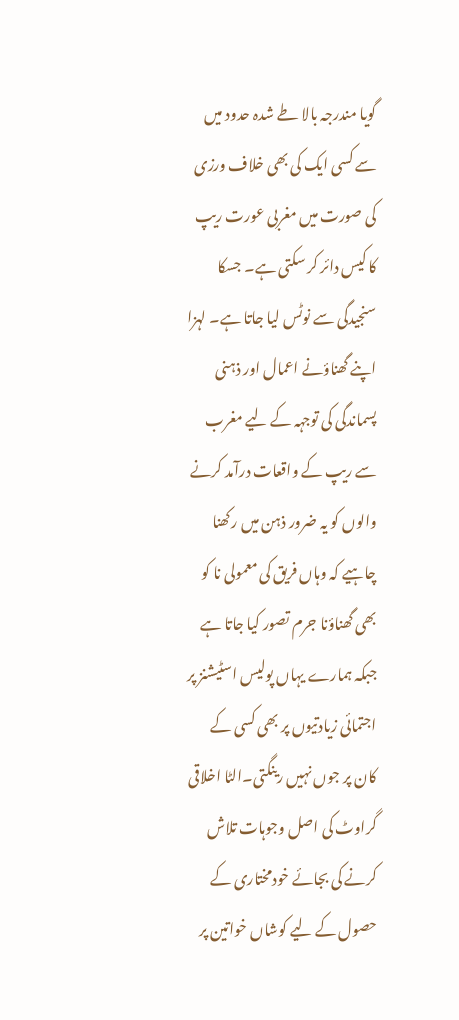گویا مندرجہ بالا طے شدہ حدود میں سے کسی ایک کی بھی خلاف ورزی کی صورت میں مغربی عورت ریپ کا کیس دائر کر سکتی ہے۔ جسکا سنجیدگی سے نوٹس لیا جاتا ہے۔ لہزا اپنے گھناؤنے اعمال اور ذہنی پسماندگی کی توجہہ کے لیے مغرب سے ریپ کے واقعات درآمد کرنے والوں کو یہ ضرور ذہن میں رکھنا چاہیے کہ وہاں فریق کی معمولی نا کو بھی گھناؤنا جرم تصور کیا جاتا ہے جبکہ ہمارے یہاں پولیس اسٹیشنز پر اجتمائی زیادتیوں پر بھی کسی کے کان پر جوں نہیں رینگتی۔الٹا اخلاقی گراوٹ کی اصل وجوہات تلاش کرنے کی بجائے خودمختاری کے حصول کے لیے کوشاں خواتین پر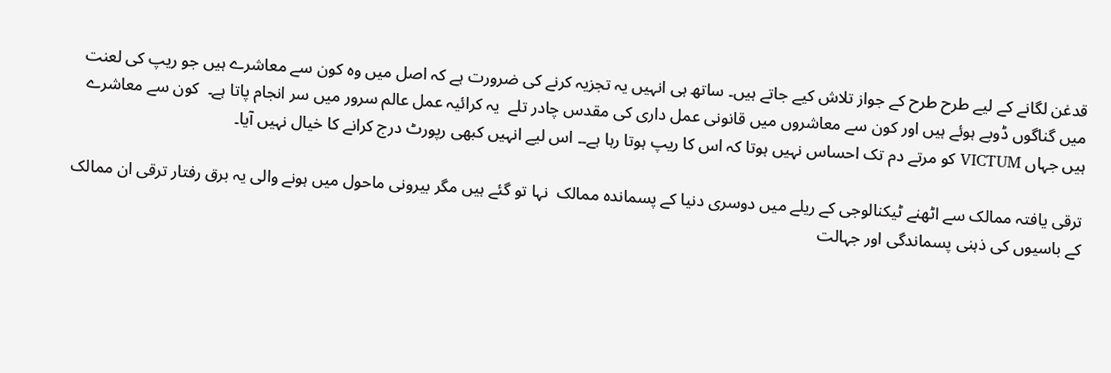قدغن لگانے کے لیے طرح طرح کے جواز تلاش کیے جاتے ہیں۔ ساتھ ہی انہیں یہ تجزیہ کرنے کی ضرورت ہے کہ اصل میں وہ کون سے معاشرے ہیں جو ریپ کی لعنت میں گناگوں ڈوبے ہوئے ہیں اور کون سے معاشروں میں قانونی عمل داری کی مقدس چادر تلے  یہ کرائیہ عمل عالم سرور میں سر انجام پاتا ہے۔  کون سے معاشرے ہیں جہاں VICTUM کو مرتے دم تک احساس نہیں ہوتا کہ اس کا ریپ ہوتا رہا ہے۔۔ اس لیے انہیں کبھی رپورٹ درج کرانے کا خیال نہیں آیا۔

ترقی یافتہ ممالک سے اٹھنے ٹیکنالوجی کے ریلے میں دوسری دنیا کے پسماندہ ممالک  نہا تو گئے ہیں مگر بیرونی ماحول میں ہونے والی یہ برق رفتار ترقی ان ممالک کے باسیوں کی ذہنی پسماندگی اور جہالت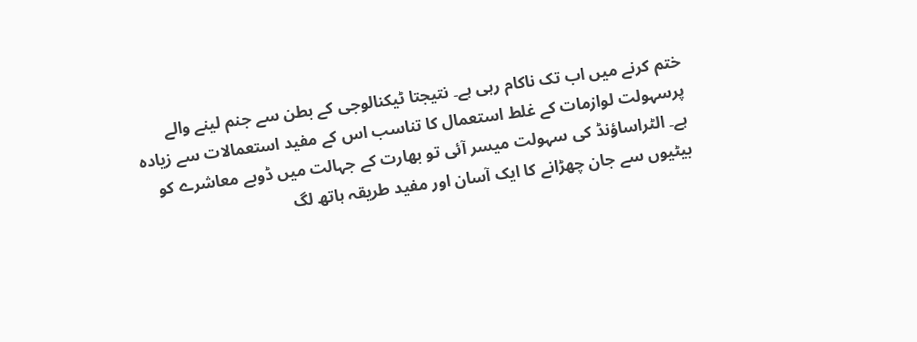ختم کرنے میں اب تک ناکام رہی ہے۔ نتیجتا ٹیکنالوجی کے بطن سے جنم لینے والے پرسہولت لوازمات کے غلط استعمال کا تناسب اس کے مفید استعمالات سے زیادہ ہے۔ الٹراساؤنڈ کی سہولت میسر آئی تو بھارت کے جہالت میں ڈوبے معاشرے کو بیٹیوں سے جان چھڑانے کا ایک آسان اور مفید طریقہ ہاتھ لگ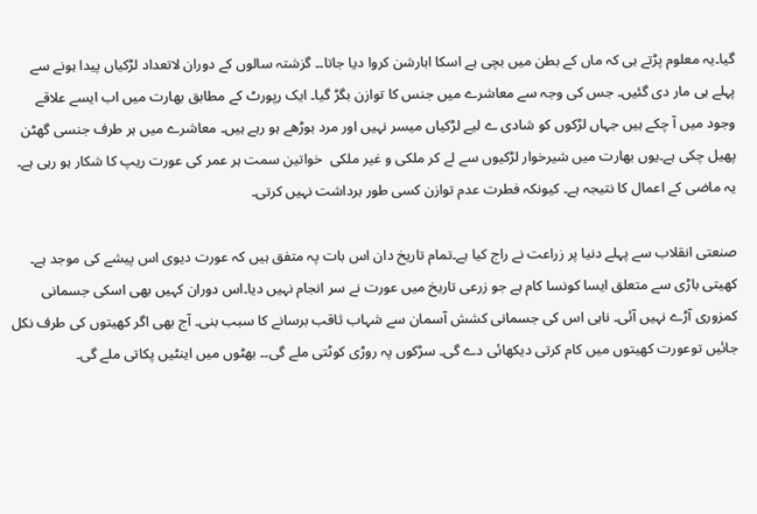گیا۔یہ معلوم پڑتے ہی کہ ماں کے بطن میں بچی ہے اسکا ابارشن کروا دیا جاتا۔۔ گزشتہ سالوں کے دوران لاتعداد لڑکیاں پیدا ہونے سے پہلے ہی مار دی گئیں۔ جس کی وجہ سے معاشرے میں جنس کا توازن بگڑ گیا۔ ایک رپورٹ کے مطابق بھارت میں اب ایسے علاقے وجود میں آ چکے ہیں جہاں لڑکوں کو شادی ے لیے لڑکیاں میسر نہیں اور مرد بوڑھے ہو رہے ہیں۔ معاشرے میں ہر طرف جنسی گھٹن پھیل چکی ہے۔یوں بھارت میں شیرخوار لڑکیوں سے لے کر ملکی و غیر ملکی  خواتین سمت ہر عمر کی عورت ریپ کا شکار ہو رہی ہے۔ یہ ماضی کے اعمال کا نتیجہ ہے۔ کیونکہ فطرت عدم توازن کسی طور برداشت نہیں کرتی۔

صنعتی انقلاب سے پہلے دنیا پر زراعت نے راج کیا ہے۔تمام تاریخ دان اس بات پہ متفق ہیں کہ عورت دیوی اس پیشے کی موجد ہے۔ کھیتی باڑی سے متعلق ایسا کونسا کام ہے جو زرعی تاریخ میں عورت نے سر انجام نہیں دیا۔اس دوران کہیں بھی اسکی جسمانی  کمزوری آڑے نہیں آئی۔ ناہی اس کی جسمانی کشش آسمان سے شہاب ثاقب برسانے کا سبب بنی۔ آج بھی اگر کھیتوں کی طرف نکل جائیں توعورت کھیتوں میں کام کرتی دیکھائی دے گی۔ سڑکوں پہ روڑی کوٹتی ملے گی۔۔ بھٹوں میں اینٹیں پکاتی ملے گی۔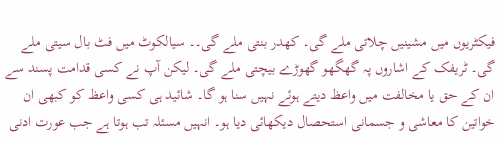فیکٹریوں میں مشینیں چلاتی ملے گی۔ کھدر بنتی ملے گی۔۔ سیالکوٹ میں فٹ بال سیتی ملے گی۔ ٹریفک کے اشاروں پہ گھگھو گھوڑے بیچتی ملے گی۔ لیکن آپ نے کسی قدامت پسند سے ان کے حق یا مخالفت میں واعظ دیتے ہوئے نہیں سنا ہو گا۔ شائید ہی کسی واعظ کو کبھی ان خواتین کا معاشی و جسمانی استحصال دیکھائی دیا ہو۔ انہیں مسئلہ تب ہوتا ہے جب عورت ادنی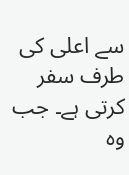سے اعلی کی طرف سفر کرتی ہے۔ جب وہ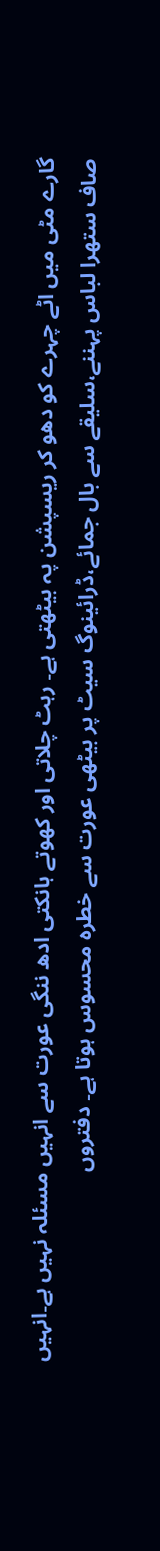گارے مٹی میں اٹے چہرے کو دھو کر ریسپشن پہ بیٹھتی ہے۔ رہٹ چلاتی اور کھوتے ہانکتی ادھ ننگی عورت سے انہیں مسئلہ نہیں ہے۔انہیں صاف ستھرا لباس پہننے،سلیقے سے بال جمائے،ڈرائینوگ سیٹ پر بیٹھی عورت سے خطرہ محسوس ہوتا ہے۔ دفتروں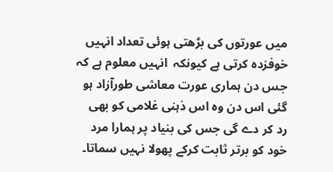میں عورتوں کی بڑھتی ہوئی تعداد انہیں خوفزدہ کرتی ہے کیونکہ  انہیں معلوم ہے کہ جس دن ہماری عورت معاشی طورآزاد ہو گئی اس دن وہ اس ذہنی غلامی کو بھی رد کر دے گی جس کی بنیاد پر ہمارا مرد خود کو برتر ثابت کرکے پھولا نہیں سماتا۔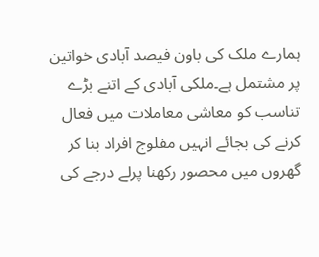ہمارے ملک کی باون فیصد آبادی خواتین پر مشتمل ہے۔ملکی آبادی کے اتنے بڑے تناسب کو معاشی معاملات میں فعال کرنے کی بجائے انہیں مفلوج افراد بنا کر گھروں میں محصور رکھنا پرلے درجے کی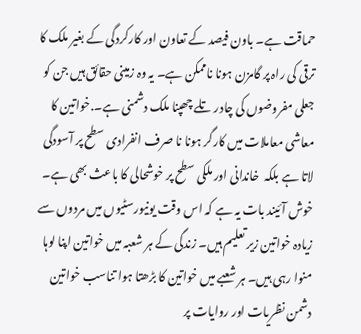حماقت ہے۔ باون فیصد کے تعاون اور کارکردگی کے بغیر ملک کا ترقی کی راہ پر گامزن ہونا ناممکن ہے۔ یہ وہ زمینی حقائق ہیں جن کو جعلی مفروضوں کی چادر تلے چھپنا ملک دشمنی ہے۔.خواتین کا معاشی معاملات میں کارگر ہونا نا صرف انفرادی سطح پر آسودگی لاتا ہے بلکہ  خاندانی اور ملکی سطح پر خوشحالی کا باعث بھی ہے۔ خوش آئیند بات یہ ہے کہ اس وقت یونیورسٹیوں میں مردوں سے زیادہ خواتین زیر تعلیم ہیں۔ زندگی کے ہر شعبہ میں خواتین اپنا لوہا منوا رہی ہیں۔ ہر شعبے میں خواتین کا بڑھتا ہوا تناسب خواتین دشمن نظریات اور روایات پر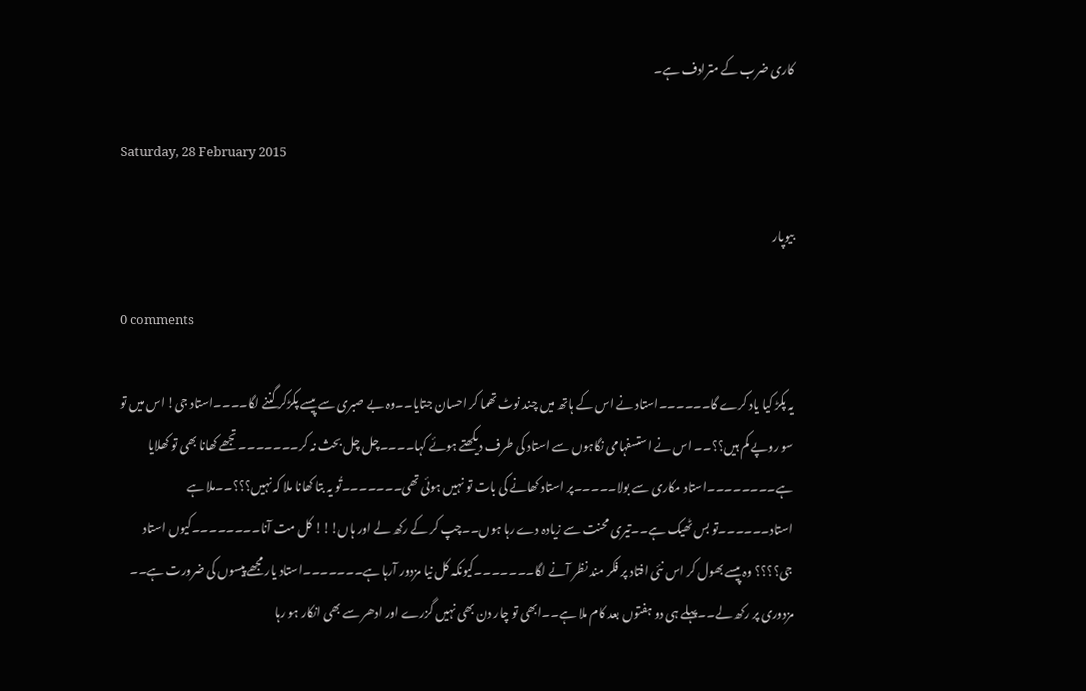کاری ضرب کے مترادف ہے۔

Saturday, 28 February 2015

بیوپار

0 comments

یہ پکڑ کیا یاد کرے گا۔۔۔۔۔۔استاد نے اس کے ہاتھ میں چند نوٹ تھما کر احسان جتایا۔۔وہ بے صبری سے پیسے پکڑکر گننے لگا۔۔۔۔استاد جی! اس میں تو سو روپے کم ہیں؟؟۔۔ اس نے استسفہامی نگاہوں سے استاد کی طرف دیکھتے ہوئے کہا۔۔۔۔چل چل بحث نہ کر۔۔۔۔۔۔۔تجھے کھانا بھی تو کھلایا ہے۔۔۔۔۔۔۔۔استاد مکاری سے بولا۔۔۔۔۔پر استاد کھانے کی بات تو نہیں ہوئی تھی۔۔۔۔۔۔۔تُو یہ بتا کھانا ملا کہ نہیں؟؟؟۔۔ملا ہے استاد۔۔۔۔۔۔تو بس ٹھیک ہے۔۔تیری محنت سے زیادہ دے رہا ہوں۔۔چپ کر کے رکھ لے اور ہاں!!! کل مت آنا۔۔۔۔۔۔۔۔کیوں استاد جی؟؟؟؟ وہ پیسے بھول کر اس نئی افتاد پر فکر مند نظر آنے لگا۔۔۔۔۔۔۔کیونکہ کل نیا مزدور آرہا ہے۔۔۔۔۔۔۔استاد یار مجھے پیسوں کی ضرورت ہے۔۔ مزدوری پر رکھ لے۔۔پہلے ہی دو ہفتوں بعد کام ملا ہے۔۔ابھی تو چار دن بھی نہیں گزرے اور ادھر سے بھی انکار ہو رہا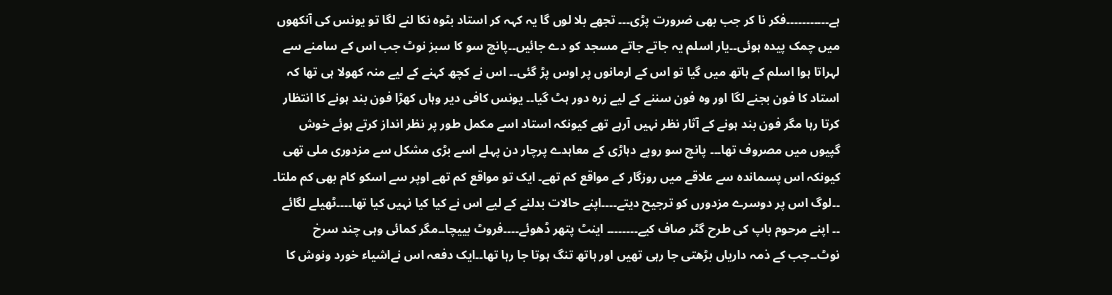ہے۔۔۔۔۔۔۔۔۔۔۔فکر نا کر جب بھی ضرورت پڑی۔۔۔ تجھے بلا لوں گا یہ کہہ کر استاد بٹوہ نکا لنے لگا تو یونس کی آنکھوں میں چمک پیدہ ہوئی۔۔یار اسلم یہ جاتے جاتے مسجد کو دے جائیں۔۔پانچ سو کا سبز نوٹ جب اس کے سامنے سے لہراتا ہوا اسلم کے ہاتھ میں گیا تو اس کے ارمانوں پر اوس پڑ گئی۔۔ اس نے کچھ کہنے کے لیے منہ کھولا ہی تھا کہ استاد کا فون بجنے لگا اور وہ فون سننے کے لیے زرہ دور ہٹ گیا۔۔ یونس کافی دیر وہاں کھڑا فون بند ہونے کا انتظار کرتا رہا مگر فون بند ہونے کے آثار نظر نہیں آرہے تھے کیونکہ استاد اسے مکمل طور پر نظر انداز کرتے ہوئے خوش گپیوں میں مصروف تھا۔۔۔ پانچ سو روپے دہاڑی کے معاہدے پرچار دن پہلے اسے بڑی مشکل سے مزدوری ملی تھی کیونکہ اس پسماندہ سے علاقے میں روزگار کے مواقع کم تھے۔ ایک تو مواقع کم تھے اوپر سے اسکو کام بھی کم ملتا۔ ۔۔لوگ اس پر دوسرے مزدورں کو ترجیح دیتے۔۔۔۔اپنے حالات بدلنے کے لیے اس نے کیا کیا نہیں کیا تھا۔۔۔۔ٹھیلے لگائے ۔۔ اپنے مرحوم باپ کی طرح گٹر صاف کیے۔۔۔۔۔۔۔۔ اینٹ پتھر ڈھوئے۔۔۔۔فروٹ بییچا۔۔مگر کمائی وہی چند سرخ نوٹ۔۔جب کے ذمہ داریاں بڑھتی جا رہی تھیں اور ہاتھ تنگ ہوتا جا رہا تھا۔۔ایک دفعہ اس نےاشیاء خورد ونوش کا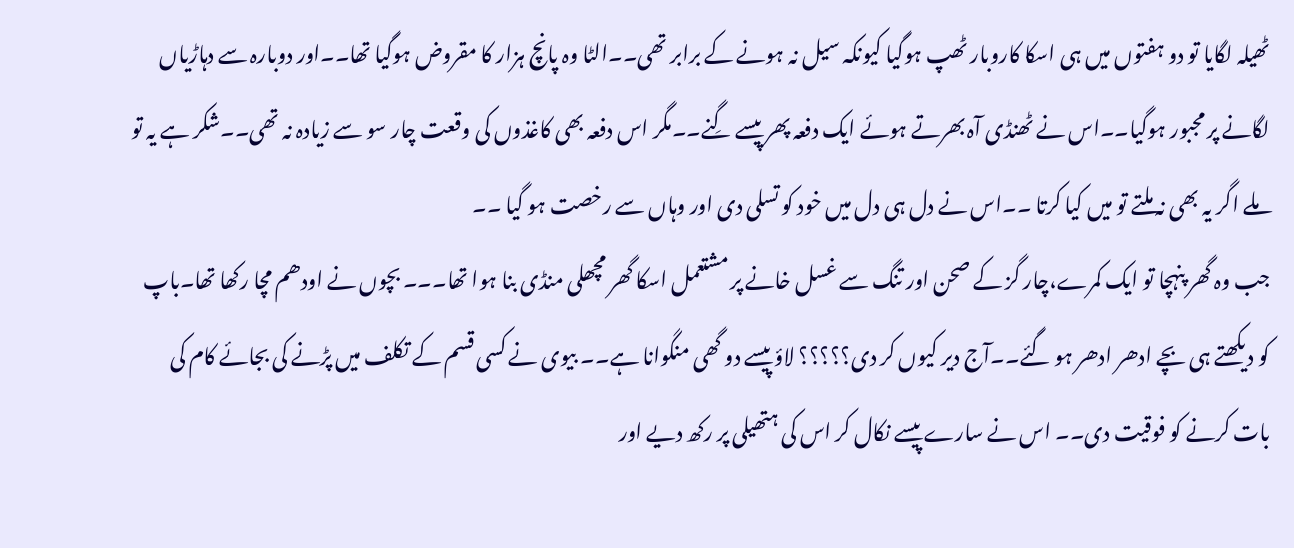ٹھیلہ لگایا تو دو ہفتوں میں ہی اسکا کاروبار ٹھپ ہوگیا کیونکہ سیل نہ ہونے کے برابر تھی۔۔الٹا وہ پانچ ہزار کا مقروض ہوگیا تھا۔۔اور دوبارہ سے دہاڑیاں لگانے پر مجبور ہوگیا۔۔اس نے ٹھنڈی آہ بھرتے ہوئے ایک دفعہ پھر پیسے گِنے۔۔مگر اس دفعہ بھی کاغذوں کی وقعت چار سو سے زیادہ نہ تھی۔۔شکر ہے یہ تو ملے اگر یہ بھی نہ ملتے تو میں کیا کرتا ۔۔اس نے دل ہی دل میں خود کو تسلی دی اور وہاں سے رخصت ہو گیا ۔۔
جب وہ گھر پنہچا تو ایک کمرے،چار گز کے صحن اور تنگ سے غسل خانے پر مشتعمل اسکا گھر مچھلی منڈی بنا ہوا تھا۔۔۔ بچوں نے اودھم مچا رکھا تھا۔باپ کو دیکھتے ہی بچے ادھر ادھر ہو گئے۔۔آج دیر کیوں کر دی؟؟؟؟؟ لاؤ پیسے دو گھی منگوانا ہے۔۔ بیوی نے کسی قسم کے تکلف میں پڑنے کی بجائے کام کی بات کرنے کو فوقیت دی۔۔ اس نے سارے پیسے نکال کر اس کی ہتھیلی پر رکھ دیے اور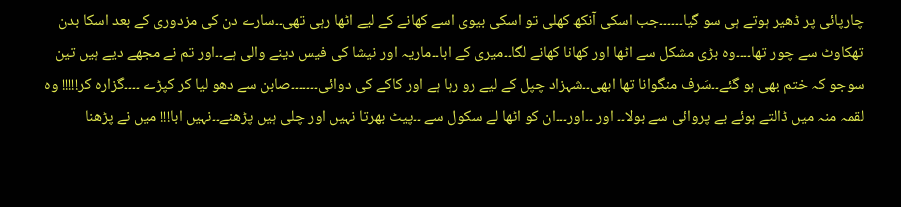چارپائی پر ڈھیر ہوتے ہی سو گیا۔۔۔۔۔۔جب اسکی آنکھ کھلی تو اسکی بیوی اسے کھانے کے لیے اٹھا رہی تھی۔۔سارے دن کی مزدوری کے بعد اسکا بدن تھکاوٹ سے چور تھا۔۔۔۔وہ بڑی مشکل سے اٹھا اور کھانا کھانے لگا۔۔میری کے ابا۔۔ماریہ اور نیشا کی فیس دینے والی ہے۔۔اور تم نے مجھے دیے ہیں تین سوجو کہ ختم بھی ہو گئے۔۔سَرف منگوانا تھا ابھی۔۔شہزاد چپل کے لیے رو رہا ہے اور کاکے کی دوائی۔۔۔۔۔۔۔صابن سے دھو لیا کر کپڑے ۔۔۔۔گزارہ کر!!!!! وہ لقمہ منہ میں ڈالتے ہوئے بے پروائی سے بولا۔۔ اور ۔۔اور۔۔۔ان کو اٹھا لے سکول سے ۔۔پیٹ بھرتا نہیں اور چلی ہیں پڑھنے۔۔نہیں ابا!!! میں نے پڑھنا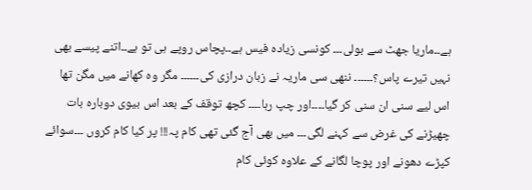ہے۔۔ماریا جھٹ سے بولی۔۔۔ کونسی زیادہ فیس ہے۔۔پچاس روپے ہی تو ہے۔۔اتنے پیسے بھی نہیں تیرے پاس؟۔۔۔۔۔۔ ننھی سی ماریہ نے زبان درازی کی۔۔۔۔۔۔ مگر وہ کھانے میں مگن تھا اس لیے سنی ان سنی کر گیا۔۔۔۔اور چپ رہا۔۔۔۔ کچھ توقف کے بعد اس بیوی دوبارہ بات چھیڑنے کی غرض سے کہنے لگی۔۔۔ میں بھی آج گئی تھی کام پہ!!! پر کیا کام کروں ۔۔۔سوائے کپڑے دھونے اور پوچا لگانے کے علاوہ کوئی کام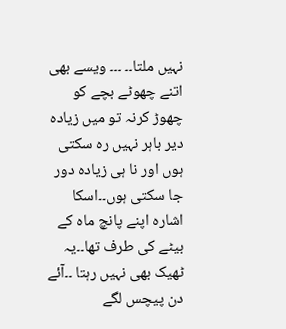نہیں ملتا۔۔ ۔۔۔ ویسے بھی اتنے چھوٹے بچے کو چھوڑ کرنہ تو میں زیادہ دیر باہر نہیں رہ سکتی ہوں اور نا ہی زیادہ دور جا سکتی ہوں۔۔اسکا اشارہ اپنے پانچ ماہ کے بیٹے کی طرف تھا۔۔یہ ٹھیک بھی نہیں رہتا ۔۔آئے دن پیچس لگے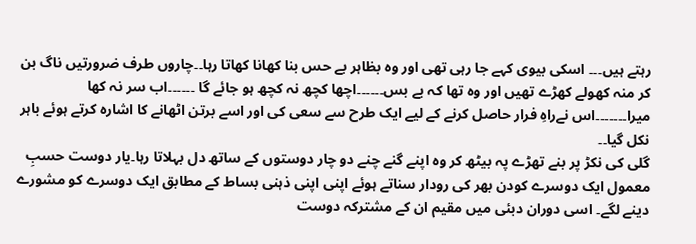رہتے ہیں۔۔۔ اسکی بیوی کہے جا رہی تھی اور وہ بظاہر بے حس بنا کھانا کھاتا رہا۔۔چاروں طرف ضرورتیں ناگ بن کر منہ کھولے کھڑے تھیں اور وہ تھا کہ بے بس۔۔۔۔۔۔اچھا کچھ نہ کچھ ہو جائے گا ۔۔۔۔۔۔اب سر نہ کھا میرا۔۔۔۔۔۔۔اس نےراہِ فرار حاصل کرنے کے لیے ایک طرح سے سعی کی اور اسے برتن اٹھانے کا اشارہ کرتے ہوئے باہر نکل گیا۔۔
گلی کی نکڑ پر بنے تھڑے پہ بیٹھ کر وہ اپنے گنے چنے دو چار دوستوں کے ساتھ دل بہلاتا رہا۔یار دوست حسبِ معمول ایک دوسرے کودن بھر کی رودار سناتے ہوئے اپنی اپنی ذہنی بساط کے مطابق ایک دوسرے کو مشورے دینے لگے۔ اسی دوران دبئی میں مقیم ان کے مشترکہ دوست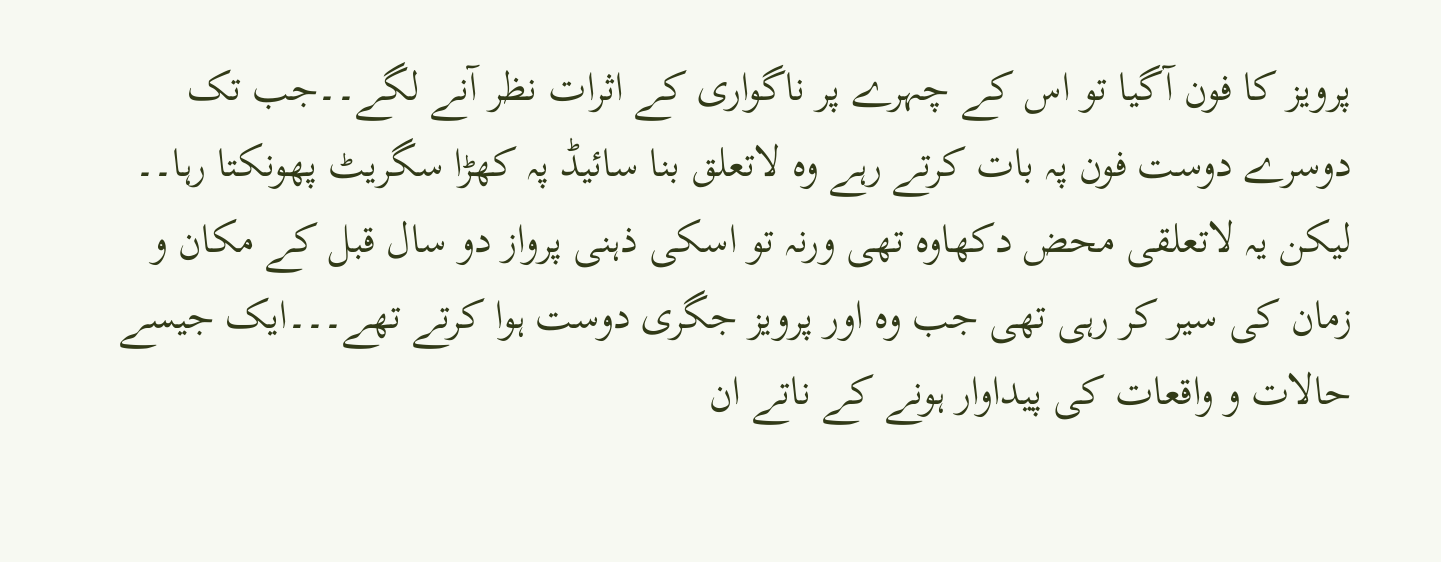پرویز کا فون آگیا تو اس کے چہرے پر ناگواری کے اثرات نظر آنے لگے۔۔جب تک دوسرے دوست فون پہ بات کرتے رہے وہ لاتعلق بنا سائیڈ پہ کھڑا سگریٹ پھونکتا رہا۔۔ لیکن یہ لاتعلقی محض دکھاوہ تھی ورنہ تو اسکی ذہنی پرواز دو سال قبل کے مکان و زمان کی سیر کر رہی تھی جب وہ اور پرویز جگری دوست ہوا کرتے تھے۔۔۔ایک جیسے حالات و واقعات کی پیداوار ہونے کے ناتے ان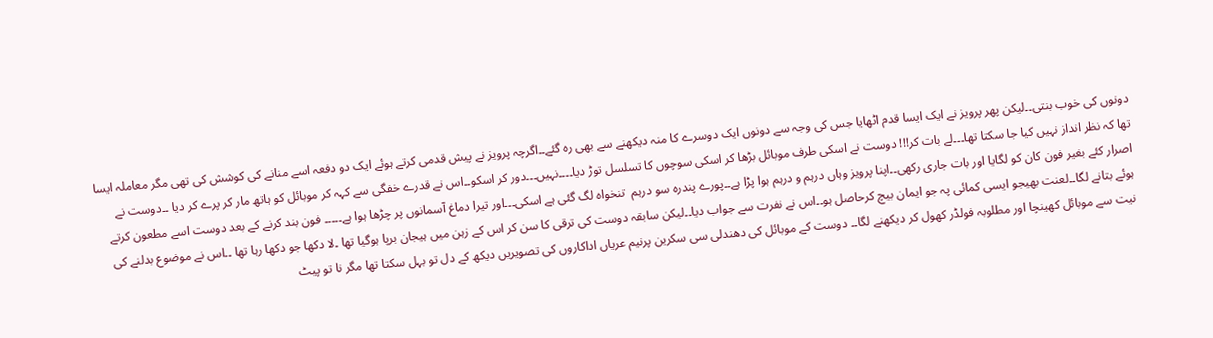دونوں کی خوب بنتی۔۔لیکن پھر پرویز نے ایک ایسا قدم اٹھایا جس کی وجہ سے دونوں ایک دوسرے کا منہ دیکھنے سے بھی رہ گئے۔۔اگرچہ پرویز نے پیش قدمی کرتے ہوئے ایک دو دفعہ اسے منانے کی کوشش کی تھی مگر معاملہ ایسا تھا کہ نظر انداز نہیں کیا جا سکتا تھا۔۔۔لے بات کر!!! دوست نے اسکی طرف موبائل بڑھا کر اسکی سوچوں کا تسلسل توڑ دیا۔۔۔۔نہیں۔۔۔دور کر اسکو۔۔اس نے قدرے خفگی سے کہہ کر موبائل کو ہاتھ مار کر پرے کر دیا ۔۔دوست نے اصرار کئے بغیر فون کان کو لگایا اور بات جاری رکھی۔۔اپنا پرویز وہاں درہم و درہم ہوا پڑا ہے۔۔پورے پندرہ سو درہم  تنخواہ لگ گئی ہے اسکی۔۔۔اور تیرا دماغ آسمانوں پر چڑھا ہوا ہے۔۔۔۔۔ فون بند کرنے کے بعد دوست اسے مطعون کرتے ہوئے بتانے لگا۔۔لعنت بھیجو ایسی کمائی پہ جو ایمان بیچ کرحاصل ہو۔۔اس نے نفرت سے جواب دیا۔۔لیکن سابقہ دوست کی ترقی کا سن کر اس کے زہن میں ہیجان برپا ہوگیا تھا ۔لا دکھا جو دکھا رہا تھا ۔۔اس نے موضوع بدلنے کی نیت سے موبائل کھینچا اور مطلوبہ فولڈر کھول کر دیکھنے لگا۔۔ دوست کے موبائل کی دھندلی سی سکرین پرنیم عریاں اداکاروں کی تصویریں دیکھ کے دل تو بہل سکتا تھا مگر نا تو پیٹ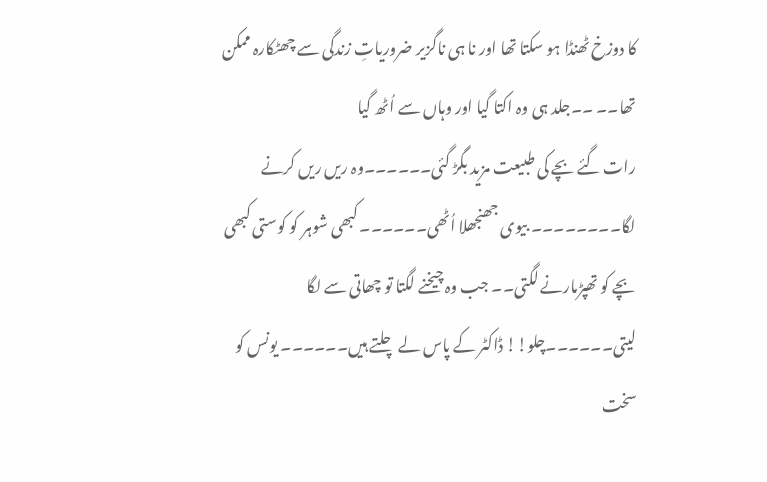کا دوزخ ٹھنڈا ہو سکتا تھا اور نا ہی ناگزیر ضروریاتِ زندگی سے چھٹکارہ ممکن تھا۔۔ ۔۔جلد ہی وہ اکتا گیا اور وہاں سے اُٹھ گیا
رات گئے بچے کی طبیعت مزید بگڑ گئی۔۔۔۔۔۔وہ ریں ریں کرنے لگا۔۔۔۔۔۔۔۔ بیوی جھنجھلا اُٹھی۔۔۔۔۔۔ کبھی شوہر کو کوستی کبھی بچے کو تھپڑمارنے لگتی۔۔ جب وہ چیخنے لگتا تو چھاتی سے لگا لیتی۔۔۔۔۔۔چلو!! ڈاکٹر کے پاس لے چلتے ہیں۔۔۔۔۔۔ یونس کو سخت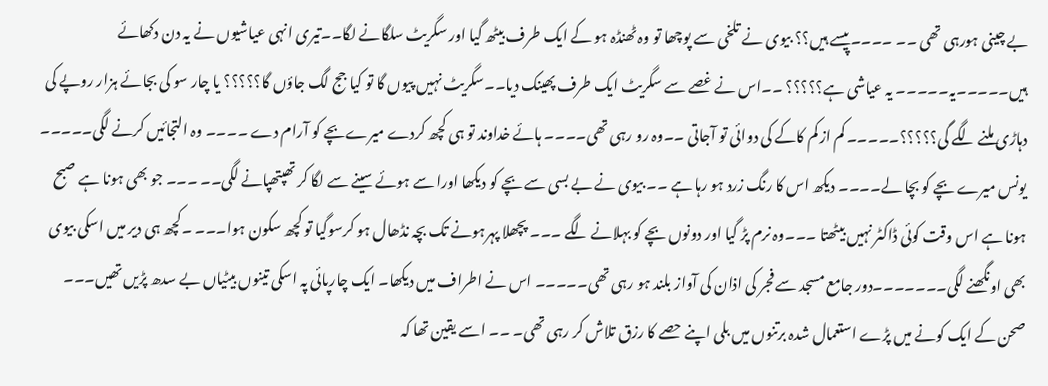بے چینی ہورہی تھی ۔۔ ۔۔۔۔پیسے ہیں؟؟ بیوی نے تلخی سے پوچھا تو وہ ٹھنڈہ ہو کے ایک طرف بیٹھ گیا اور سگریٹ سلگانے لگا۔۔تیری انہی عیاشیوں نے یہ دن دکھائے ہیں۔۔۔۔۔یہ۔۔۔۔۔ یہ عیاشی ہے؟؟؟؟؟ ۔۔اس نے غصے سے سگریٹ ایک طرف پھینک دیا۔۔سگریٹ نہیں پیوں گا تو کیا جج لگ جاؤں گا؟؟؟؟؟ یا چار سو کی بجائے ہزار روپے کی دہاڑی ملنے لگے گی؟؟؟؟؟۔۔۔۔۔ کم از کم کاکے کی دوائی تو آجاتی ۔۔وہ رو رہی تھی۔۔۔۔ ہائے خداوند تو ہی کچھ کردے میرےبچے کو آرام دے ۔۔۔۔ وہ التجائیں کرنے لگی۔۔۔۔۔ یونس میرے بچے کو بچا لے۔۔۔۔ دیکھ اس کا رنگ زرد ہو رہا ہے ۔۔ بیوی نے بے بسی سے بچے کو دیکھا اورا سے ہوئے سینے سے لگا کر تھپتھپانے لگی۔۔ ۔۔۔ جو بھی ہونا ہے صبح ہونا ہے اس وقت کوئی ڈاکٹر نہیں بیٹھتا ۔۔۔وہ نرم پڑ گیا اور دونوں بچے کو بہلانے لگے ۔۔۔ پچھلا پہرہونے تک بچہ نڈھال ہو کرسوگیا تو کچھ سکون ہوا۔۔۔ ۔کچھ ہی دیر میں اسکی بیوی بھی اونگھنے لگی۔۔۔۔۔۔۔دور جامع مسجد سے فجر کی اذان کی آواز بلند ہو رہی تھی۔۔۔۔۔ اس نے اطراف میں دیکھا۔ ایک چارپائی پہ اسکی تینوں بیٹیاں بے سدھ پڑیں تھیں۔۔۔ صحن کے ایک کونے میں پڑے استعمال شدہ برتنوں میں بلی اپنے حصے کا رزق تلاش کر رہی تھی۔ ۔۔ اسے یقین تھا کہ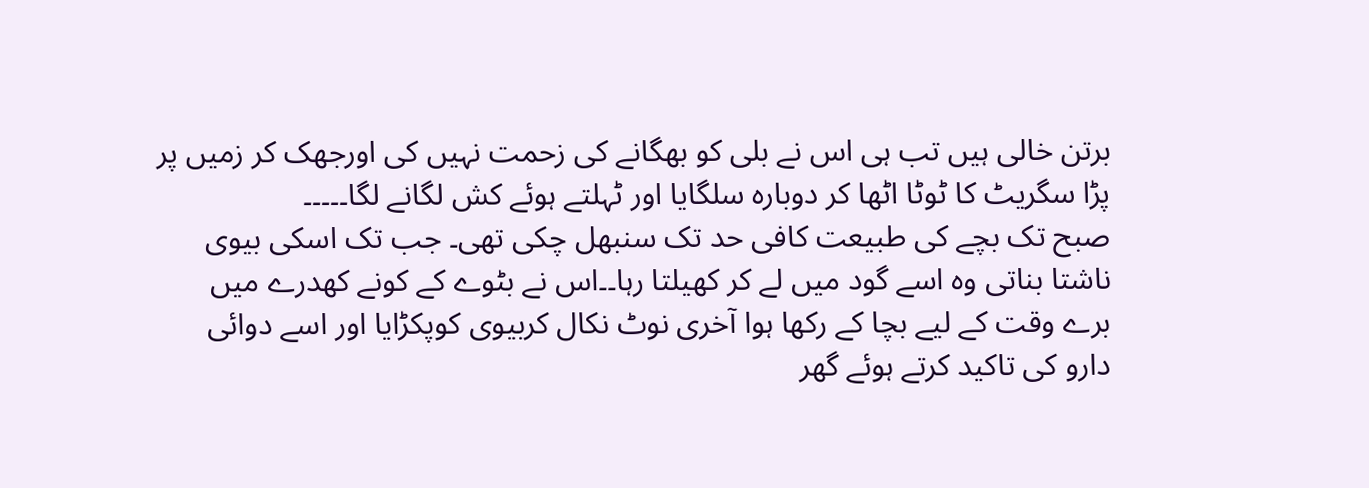برتن خالی ہیں تب ہی اس نے بلی کو بھگانے کی زحمت نہیں کی اورجھک کر زمیں پر پڑا سگریٹ کا ٹوٹا اٹھا کر دوبارہ سلگایا اور ٹہلتے ہوئے کش لگانے لگا۔۔۔۔۔
صبح تک بچے کی طبیعت کافی حد تک سنبھل چکی تھی۔ جب تک اسکی بیوی ناشتا بناتی وہ اسے گود میں لے کر کھیلتا رہا۔۔اس نے بٹوے کے کونے کھدرے میں برے وقت کے لیے بچا کے رکھا ہوا آخری نوٹ نکال کربیوی کوپکڑایا اور اسے دوائی دارو کی تاکید کرتے ہوئے گھر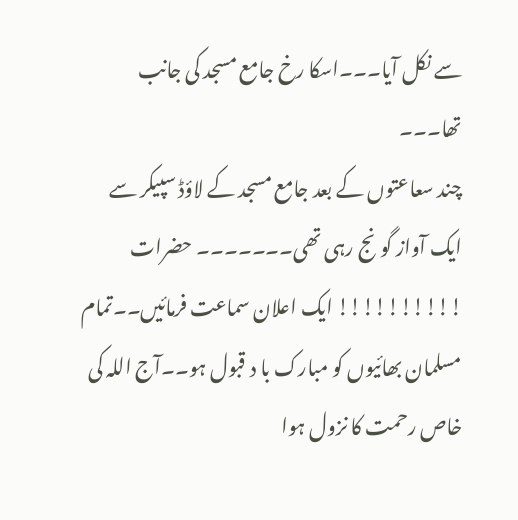سے نکل آیا۔۔۔اسکا رخ جامع مسجد کی جانب تھا۔۔۔
چند سعاعتوں کے بعد جامع مسجد کے لاؤڈ سپیکر سے ایک آواز گونج رہی تھی۔۔۔۔۔۔۔ حضرات !!!!!!!!!! ایک اعلان سماعت فرمائیں۔۔تمام مسلمان بھائیوں کو مبارک با د قبول ہو۔۔آج اللہ کی خاص رحمت کا نزول ہوا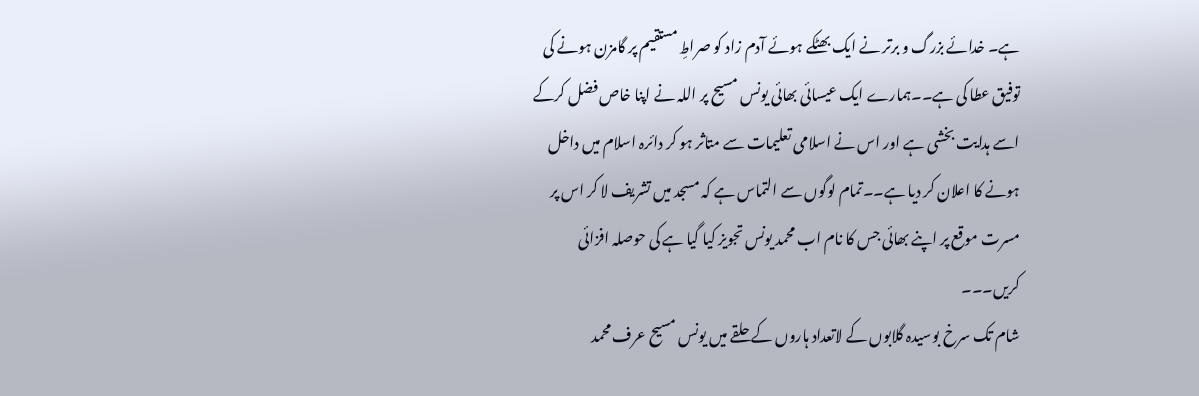ہے۔ خدائے بزرگ و برتر نے ایک بھٹکے ہوئے آدم زاد کو صراطِ مستقیم پر گامزن ہونے کی توفیق عطا کی ہے۔۔ہمارے ایک عیسائی بھائی یونس مسیح پر اللہ نے اپنا خاص فضل کرکے اسے ہدایت بخشی ہے اور اس نے اسلامی تعلیمات سے متاثر ہو کر دائرہ اسلام میں داخل ہونے کا اعلان کر دیا ہے۔۔تمام لوگوں سے التماس ہے کہ مسجد میں تشریف لا کر اس پر مسرت موقع پر اپنے بھائی جس کا نام اب محمد یونس تجویز کیا گیا ہے کی حوصلہ افزائی کریں۔۔۔
شام تک سرخ بوسیدہ گلابوں کے لاتعداد ہاروں کے حلقے میں یونس مسیح عرف محمد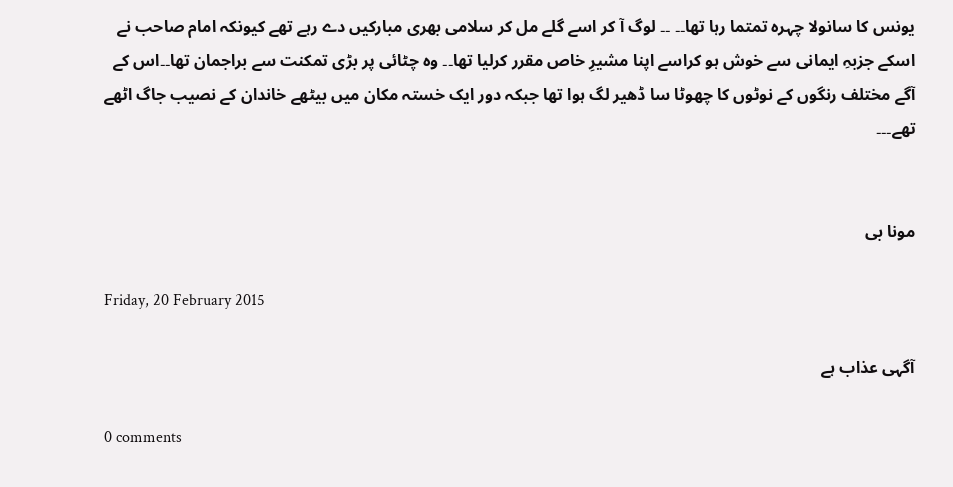یونس کا سانولا چہرہ تمتما رہا تھا۔۔ ۔۔ لوگ آ کر اسے گلے مل کر سلامی بھری مبارکیں دے رہے تھے کیونکہ امام صاحب نے اسکے جزبہِ ایمانی سے خوش ہو کراسے اپنا مشیرِ خاص مقرر کرلیا تھا۔۔ وہ چٹائی پر بڑی تمکنت سے براجمان تھا۔۔اس کے آگے مختلف رنگوں کے نوٹوں کا چھوٹا سا ڈھیر لگ ہوا تھا جبکہ دور ایک خستہ مکان میں بیٹھے خاندان کے نصیب جاگ اٹھے تھے۔۔۔


مونا بی

Friday, 20 February 2015

آگہی عذاب ہے

0 comments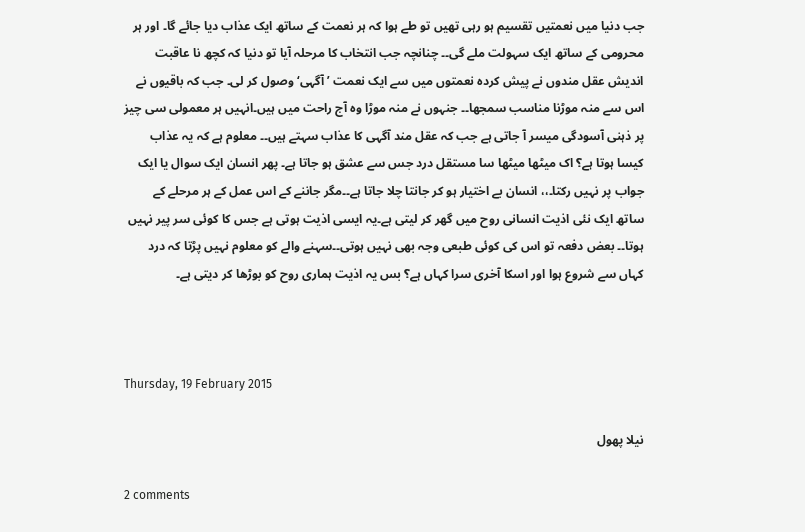جب دنیا میں نعمتیں تقسیم ہو رہی تھیں تو طے ہوا کہ ہر نعمت کے ساتھ ایک عذاب دیا جائے گا۔ اور ہر محرومی کے ساتھ ایک سہولت ملے گی۔۔ چنانچہ جب انتخاب کا مرحلہ آیا تو دنیا کہ کچھ نا عاقبت اندیش عقل مندوں نے پیش کردہ نعمتوں میں سے ایک نعمت ’ آگہی‘ وصول کر لی۔ جب کہ باقیوں نے اس سے منہ موڑنا مناسب سمجھا۔۔ جنہوں نے منہ موڑا وہ آج راحت میں ہیں۔انہیں ہر معمولی سی چیز پر ذہنی آسودگی میسر آ جاتی ہے جب کہ عقل مند آگہی کا عذاب سہتے ہیں۔۔ معلوم ہے کہ یہ عذاب کیسا ہوتا ہے؟ اک میٹھا میٹھا سا مستقل درد جس سے عشق ہو جاتا ہے۔ پھر انسان ایک سوال یا ایک جواب پر نہیں رکتا۔،، انسان بے اختیار ہو کر جانتا چلا جاتا ہے۔۔مگر جاننے کے اس عمل کے ہر مرحلے کے ساتھ ایک نئی اذیت انسانی روح میں گھر کر لیتی ہے۔یہ ایسی اذیت ہوتی ہے جس کا کوئی سر پیر نہیں ہوتا۔۔ بعض دفعہ تو اس کی کوئی طبعی وجہ بھی نہیں ہوتی۔۔سہنے والے کو معلوم نہیں پڑتا کہ درد کہاں سے شروع ہوا اور اسکا آخری سرا کہاں ہے؟ بس یہ اذیت ہماری روح کو بوڑھا کر دیتی ہے۔



Thursday, 19 February 2015

نیلا پھول

2 comments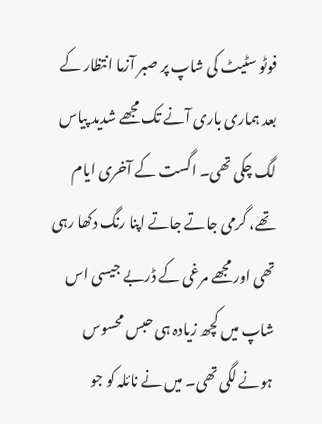فوٹو سٹیٹ کی شاپ پر صبر آزما انتظار کے بعد ہماری باری آنے تک مجھے شدید پیاس لگ چکی تھی۔ اگست کے آخری ایام تھے، گرمی جاتے جاتے اپنا رنگ دکھا رہی تھی اور مجھے مرغی کے ڈربے جیسی اس شاپ میں کچھ زیادہ ہی حبس محسوس ہونے لگی تھی۔ میں نے نائلہ کو جو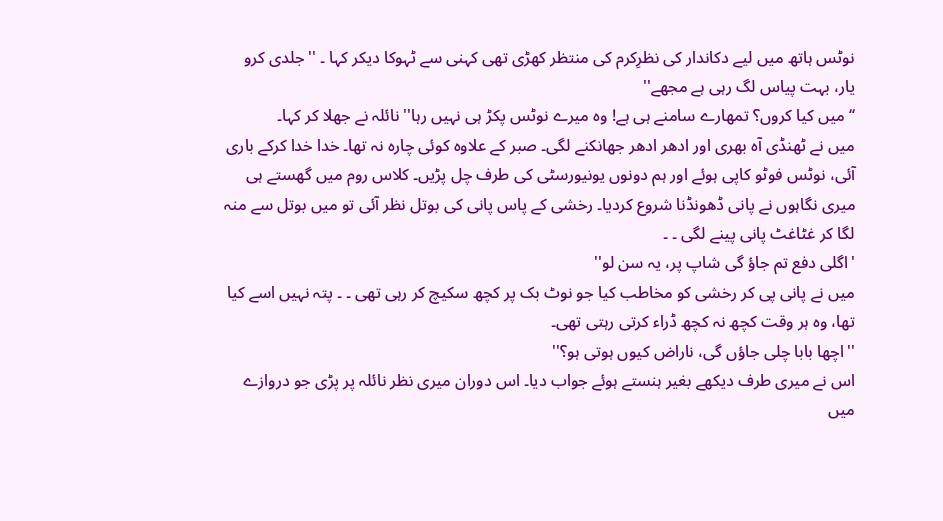نوٹس ہاتھ میں لیے دکاندار کی نظرِکرم کی منتظر کھڑی تھی کہنی سے ٹہوکا دیکر کہا ۔ ''جلدی کرو یار، بہت پیاس لگ رہی ہے مجھے''
‘‘میں کیا کروں؟ تمھارے سامنے ہی ہے! وہ میرے نوٹس پکڑ ہی نہیں رہا'' نائلہ نے جھلا کر کہا۔
میں نے ٹھنڈی آہ بھری اور ادھر ادھر جھانکنے لگی۔ صبر کے علاوہ کوئی چارہ نہ تھا۔ خدا خدا کرکے باری آئی، نوٹس فوٹو کاپی ہوئے اور ہم دونوں یونیورسٹی کی طرف چل پڑیں۔ کلاس روم میں گھستے ہی میری نگاہوں نے پانی ڈھونڈنا شروع کردیا۔ رخشی کے پاس پانی کی بوتل نظر آئی تو میں بوتل سے منہ لگا کر غٹاغٹ پانی پینے لگی ۔ ۔
'اگلی دفع تم جاؤ گی شاپ پر، یہ سن لو''
میں نے پانی پی کر رخشی کو مخاطب کیا جو نوٹ بک پر کچھ سکیچ کر رہی تھی ۔ ۔ پتہ نہیں اسے کیا تھا، وہ ہر وقت کچھ نہ کچھ ڈراء کرتی رہتی تھی۔
''اچھا بابا چلی جاؤں گی، ناراض کیوں ہوتی ہو؟''
اس نے میری طرف دیکھے بغیر ہنستے ہوئے جواب دیا۔ اس دوران میری نظر نائلہ پر پڑی جو دروازے میں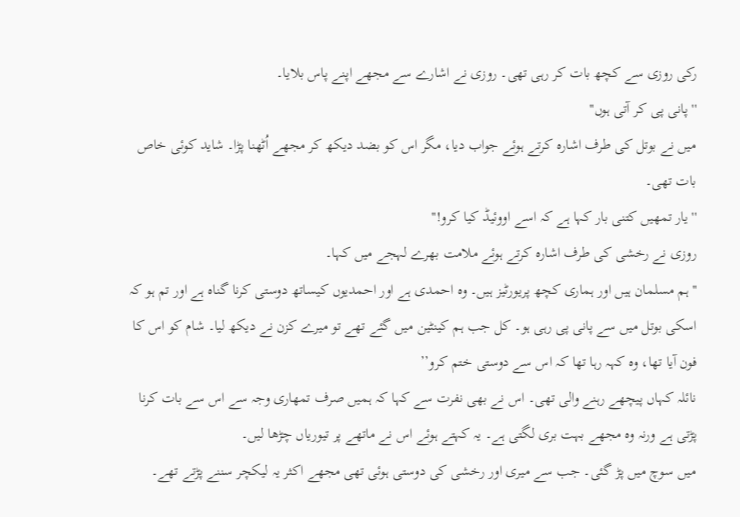رکی روزی سے کچھ بات کر رہی تھی۔ روزی نے اشارے سے مجھے اپنے پاس بلایا۔
''پانی پی کر آتی ہوں''
میں نے بوتل کی طرف اشارہ کرتے ہوئے جواب دیا، مگر اس کو بضد دیکھ کر مجھے اُٹھنا پڑا۔ شاید کوئی خاص بات تھی۔
''یار تمھیں کتنی بار کہا ہے کہ اسے اووئیڈ کیا کرو!''
روزی نے رخشی کی طرف اشارہ کرتے ہوئے ملامت بھرے لہجے میں کہا۔
''ہم مسلمان ہیں اور ہماری کچھ پریورٹیز ہیں۔ وہ احمدی ہے اور احمدیوں کیساتھ دوستی کرنا گناہ ہے اور تم ہو کہ اسکی بوتل میں سے پانی پی رہی ہو۔ کل جب ہم کینٹین میں گئے تھے تو میرے کزن نے دیکھ لیا۔ شام کو اس کا فون آیا تھا، وہ کہہ رہا تھا کہ اس سے دوستی ختم کرو’’
نائلہ کہاں پیچھے رہنے والی تھی۔ اس نے بھی نفرت سے کہا کہ ہمیں صرف تمھاری وجہ سے اس سے بات کرنا پڑتی ہے ورنہ وہ مجھے بہت بری لگتی ہے۔ یہ کہتے ہوئے اس نے ماتھے پر تیوریاں چڑھا لیں۔
میں سوچ میں پڑ گئی۔ جب سے میری اور رخشی کی دوستی ہوئی تھی مجھے اکثر یہ لیکچر سننے پڑتے تھے۔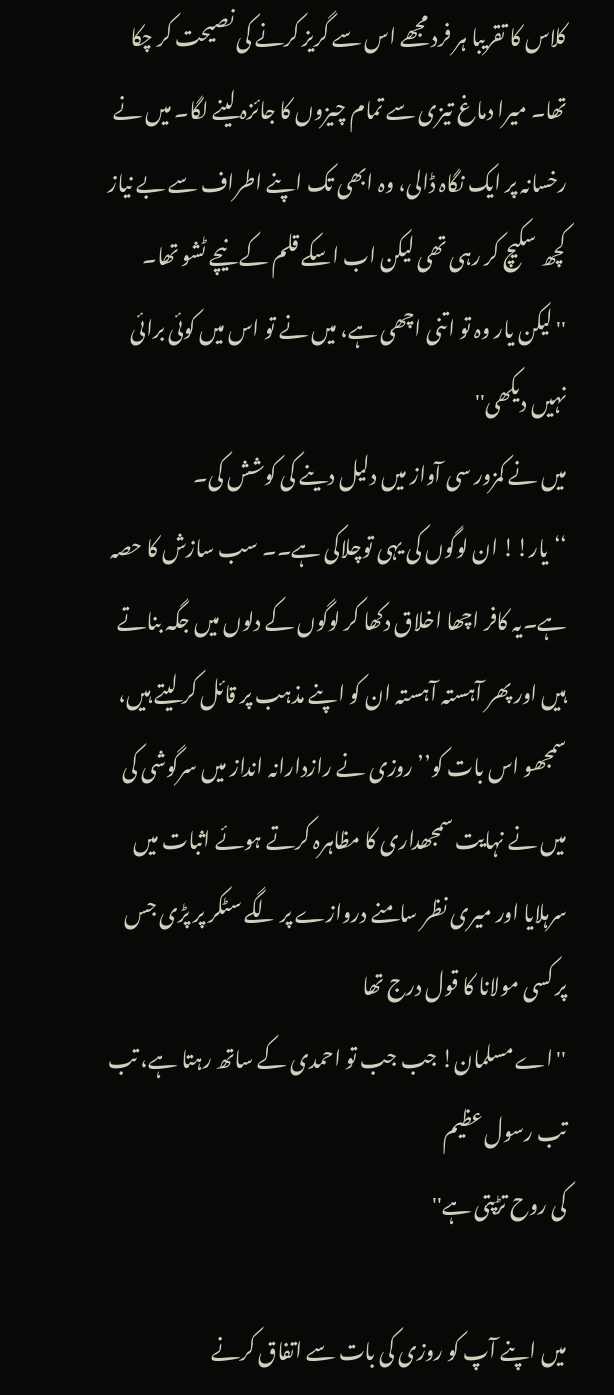کلاس کا تقریبا ہر فرد مجھے اس سے گریز کرنے کی نصیحت کر چکا تھا۔ میرا دماغ تیزی سے تمام چیزوں کا جائزہ لینے لگا۔ میں نے رخسانہ پر ایک نگاہ ڈالی، وہ ابھی تک اپنے اطراف سے بے نیاز کچھ سکیچ کر رہی تھی لیکن اب اسکے قلم کے نیچے ٹشو تھا۔
''لیکن یار وہ تو اتنی اچھی ہے، میں نے تو اس میں کوئی برائی نہیں دیکھی''
میں نے کمزور سی آواز میں دلیل دینے کی کوشش کی۔
‘‘یار!! ان لوگوں کی یہی توچلاکی ہے۔۔ سب سازش کا حصہ ہے۔یہ کافر اچھا اخلاق دکھا کر لوگوں کے دلوں میں جگہ بناتے ہیں اور پھر آہستہ آہستہ ان کو اپنے مذہب پر قائل کر لیتے ہیں، سمجھو اس بات کو’’ روزی نے رازدارانہ انداز میں سرگوشی کی
میں نے نہایت سمجھداری کا مظاہرہ کرتے ہوئے اثبات میں سرہلایا اور میری نظر سامنے دروازے پر لگے سٹکر پر پڑی جس پر کسی مولانا کا قول درج تھا
''اے مسلمان! جب جب تو احمدی کے ساتھ رہتا ہے، تب تب رسول عظیم
کی روح تڑپتی ہے''

میں اپنے آپ کو روزی کی بات سے اتفاق کرنے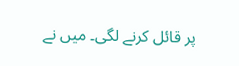پر قائل کرنے لگی۔ میں نے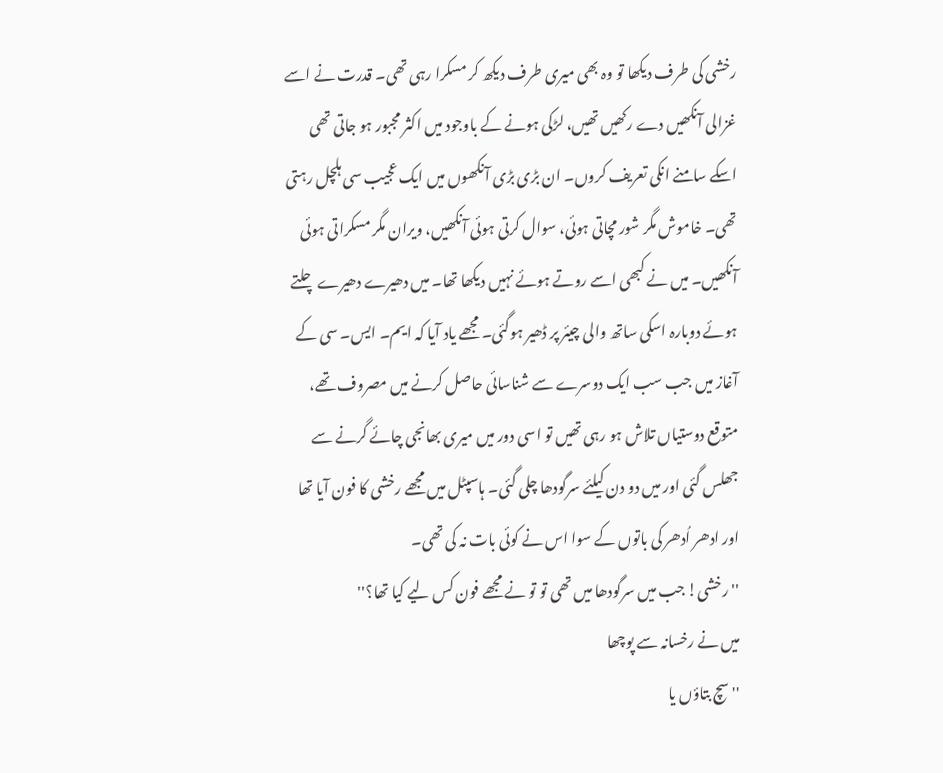رخشی کی طرف دیکھا تو وہ بھی میری طرف دیکھ کر مسکرا رہی تھی۔ قدرت نے اسے غزالی آنکھیں دے رکھیں تھیں، لڑکی ہونے کے باوجود میں اکثر مجبور ہو جاتی تھی اسکے سامنے انکی تعریف کروں۔ ان بڑی بڑی آنکھوں میں ایک عجیب سی ہلچل رہتی تھی۔ خاموش مگر شور مچاتی ہوئی، سوال کرتی ہوئی آنکھیں، ویران مگر مسکراتی ہوئی آنکھیں۔ میں نے کبھی اسے روتے ہوئے نہیں دیکھا تھا۔ میں دھیرے دھیرے چلتے ہوئے دوبارہ اسکی ساتھ والی چیئر پر ڈھیر ہوگئی۔ مجھے یاد آیا کہ ایم۔ ایس۔ سی کے آغاز میں جب سب ایک دوسرے سے شناسائی حاصل کرنے میں مصروف تھے، متوقع دوستیاں تلاش ہو رہی تھیں تو اسی دور میں میری بھانجی چائے گرنے سے جھلس گئی اور میں دو دن کیلئے سرگودھا چلی گئی۔ ہاسپٹل میں مجھے رخشی کا فون آیا تھا اور ادھر اُدھر کی باتوں کے سوا اس نے کوئی بات نہ کی تھی۔
''رخشی! جب میں سرگودھا میں تھی تو تو نے مجھے فون کس لیے کیا تھا؟''
میں نے رخسانہ سے پوچھا
''سچ بتاؤں یا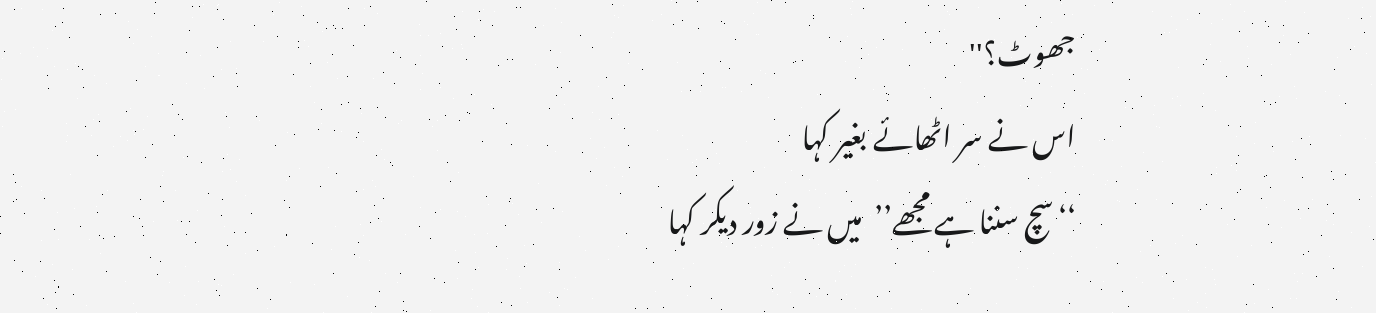جھوٹ؟''
اس نے سر اٹھائے بغیر کہا
‘‘سچ سننا ہے مجھے’’  میں نے زور دیکر کہا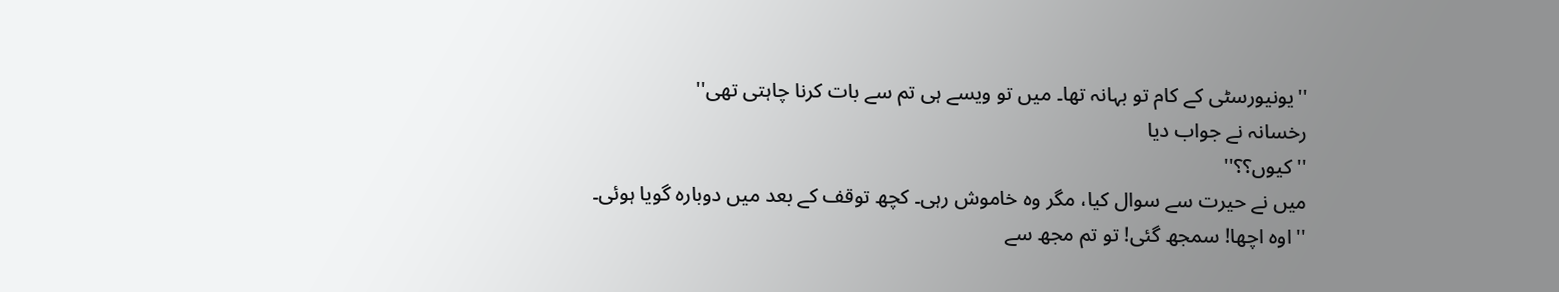''یونیورسٹی کے کام تو بہانہ تھا۔ میں تو ویسے ہی تم سے بات کرنا چاہتی تھی''
رخسانہ نے جواب دیا
''کیوں؟؟''
میں نے حیرت سے سوال کیا، مگر وہ خاموش رہی۔ کچھ توقف کے بعد میں دوبارہ گویا ہوئی۔
''اوہ اچھا! سمجھ گئی! تو تم مجھ سے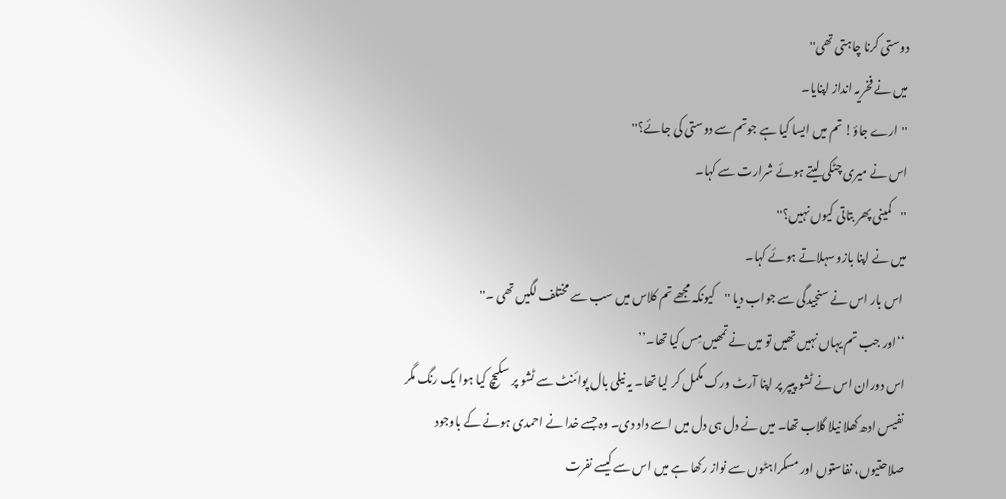دوستی کرنا چاہتی تھی''
میں نے فخریہ انداز اپنایا۔
''ارے جاؤ! تم میں ایسا کیا ہے جوتم سے دوستی کی جائے؟''
اس نے میری چٹکی لیتے ہوئے شرارت سے کہا۔
''کمینی پھر بتاتی کیوں نہیں؟''
میں نے اپنا بازو سہلاتے ہوئے کہا۔
 اس بار اس نے سنجیدگی سے جواب دیا ''کیونکہ مجھے تم کلاس میں سب سے مختلف لگیں تھی ۔''
‘‘اور جب تم یہاں نہیں تھیں تو میں نے تمھیں مِس کیا تھا۔’’
اس دوران اس نے ٹشو پیپر پر اپنا آرٹ ورک مکمل کر لیا تھا۔ یہ نیلی بال پوائنٹ سے ٹشو پر سکیچ کیا ہوا یک رنگ مگر نفیس ادھ کھلا نیلا گلاب تھا۔ میں نے دل ہی دل میں اسے داد دی۔ وہ جسے خدا نے احمدی ہونے کے باوجود صلاحتیوں، نفاستوں اور مسکراہٹوں سے نواز رکھا ہے میں اس سے کیسے نفرت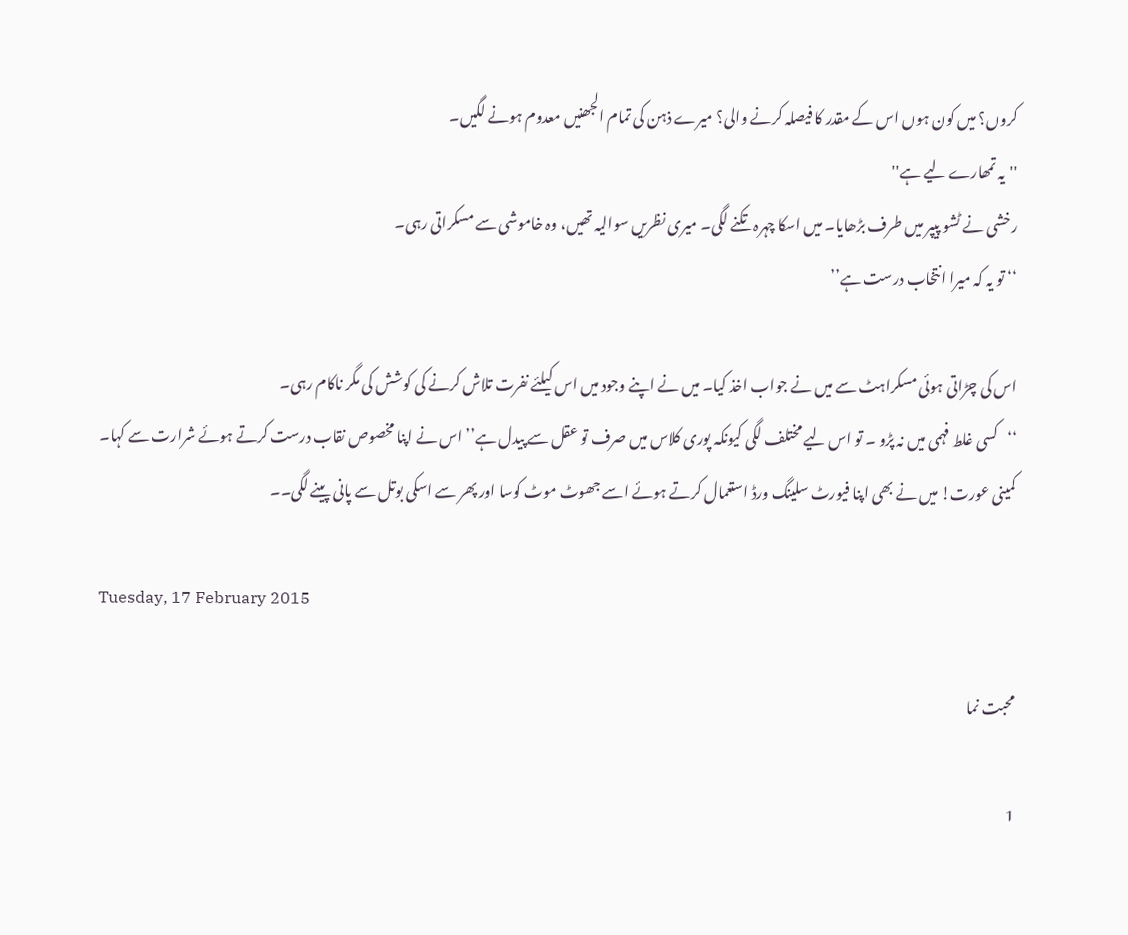کروں؟ میں کون ہوں اس کے مقدر کا فیصلہ کرنے والی؟ میرے ذہن کی تمام الجھنیں معدوم ہونے لگیں۔
''یہ تمھارے لیے ہے''
رخشی نے ٹشو پیپر میں طرف بڑھایا۔ میں اسکا چہرہ تکنے لگی۔ میری نظریں سوالیہ تھیں، وہ خاموشی سے مسکراتی رہی۔
‘‘ تو یہ کہ میرا انتخاب درست ہے’’

اس کی چڑاتی ہوئی مسکراہٹ سے میں نے جواب اخذ کیا۔ میں نے اپنے وجود میں اس کیلئے نفرت تلاش کرنے کی کوشش کی مگر ناکام رہی۔
‘‘کسی غلط فہمی میں نہ پڑو ۔ تو اس لیے مختلف لگی کیونکہ پوری کلاس میں صرف تو عقل سے پیدل ہے’’ اس نے اپنا مخصوص نقاب درست کرتے ہوئے شرارت سے کہا۔
کمینی عورت! میں نے بھی اپنا فیورٹ سلینگ ورڈ استعمال کرتے ہوئے اسے جھوٹ موٹ کوسا اور پھر سے اسکی بوتل سے پانی پینے لگی۔۔

Tuesday, 17 February 2015

محبت نما

1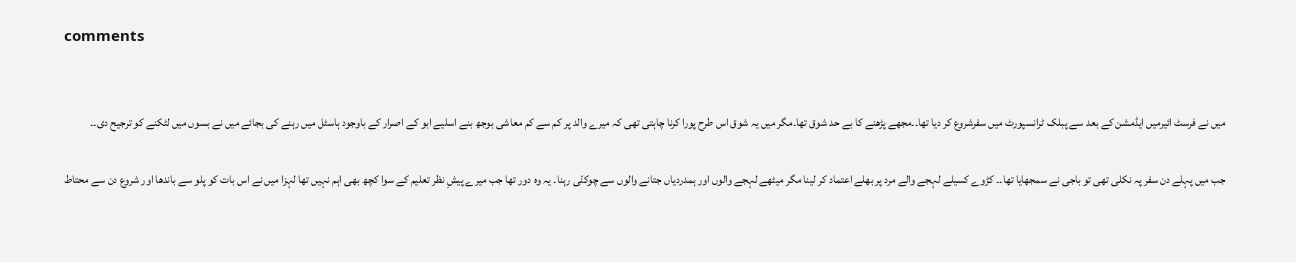comments


میں نے فرسٹ ائیرمیں ایڈمشن کے بعد سے پبلک ٹرانسپورٹ میں سفرشروع کر دیا تھا۔۔مجھے پڑھنے کا بے حد شوق تھا۔مگر میں یہ شوق اس طرح پورا کرنا چاہتی تھی کہ میرے والد پر کم سے کم معاشی بوجھ بنے اسلیے ابو کے اصرار کے باوجود ہاسٹل میں رہنے کی بجائے میں نے بسوں میں لٹکنے کو ترجیح دی۔۔

جب میں پہلے دن سفر پہ نکلی تھی تو باجی نے سمجھایا تھا۔۔ کڑوے کسیلے لہجے والے مرد پر بھلے اعتماد کر لینا مگر میٹھے لہجے والوں اور ہمدردیاں جتانے والوں سے چوکنّی رہنا۔ یہ وہ دور تھا جب میرے پیشِ نظر تعلیم کے سوا کچھ بھی اہم نہیں تھا لہزا میں نے اس بات کو پلو سے باندھا اور شروع دن سے محتاط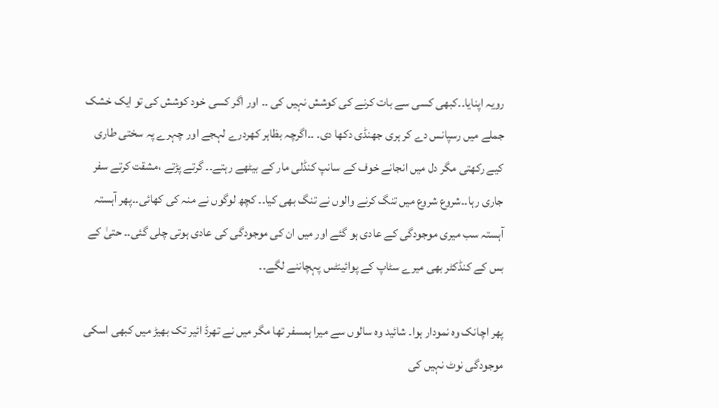رویہ اپنایا۔۔کبھی کسی سے بات کرنے کی کوشش نہیں کی ۔۔ اور اگر کسی خود کوشش کی تو ایک خشک جملے میں رسپانس دے کر ہری جھنڈی دکھا دی۔ ۔۔اگرچہ بظاہر کھردرے لہجے اور چہرے پہ سختی طاری کیے رکھتی مگر دل میں انجانے خوف کے سانپ کنڈلی مار کے بیٹھے رہتے۔۔ گرتے پڑتے ،مشقت کرتے سفر جاری رہا۔۔شروع شروع میں تنگ کرنے والوں نے تنگ بھی کیا۔۔ کچھ لوگوں نے منہ کی کھائی۔۔پھر آہستہ آہستہ سب میری موجودگی کے عادی ہو گئے اور میں ان کی موجودگی کی عادی ہوتی چلی گئی۔۔ حتیٰ کے بس کے کنڈکٹر بھی میرے سٹاپ کے پوائینٹس پہچاننے لگے۔۔

پھر اچانک وہ نمودار ہوا۔ شائید وہ سالوں سے میرا ہمسفر تھا مگر میں نے تھرڈ ائیر تک بھیڑ میں کبھی اسکی موجودگی نوٹ نہیں کی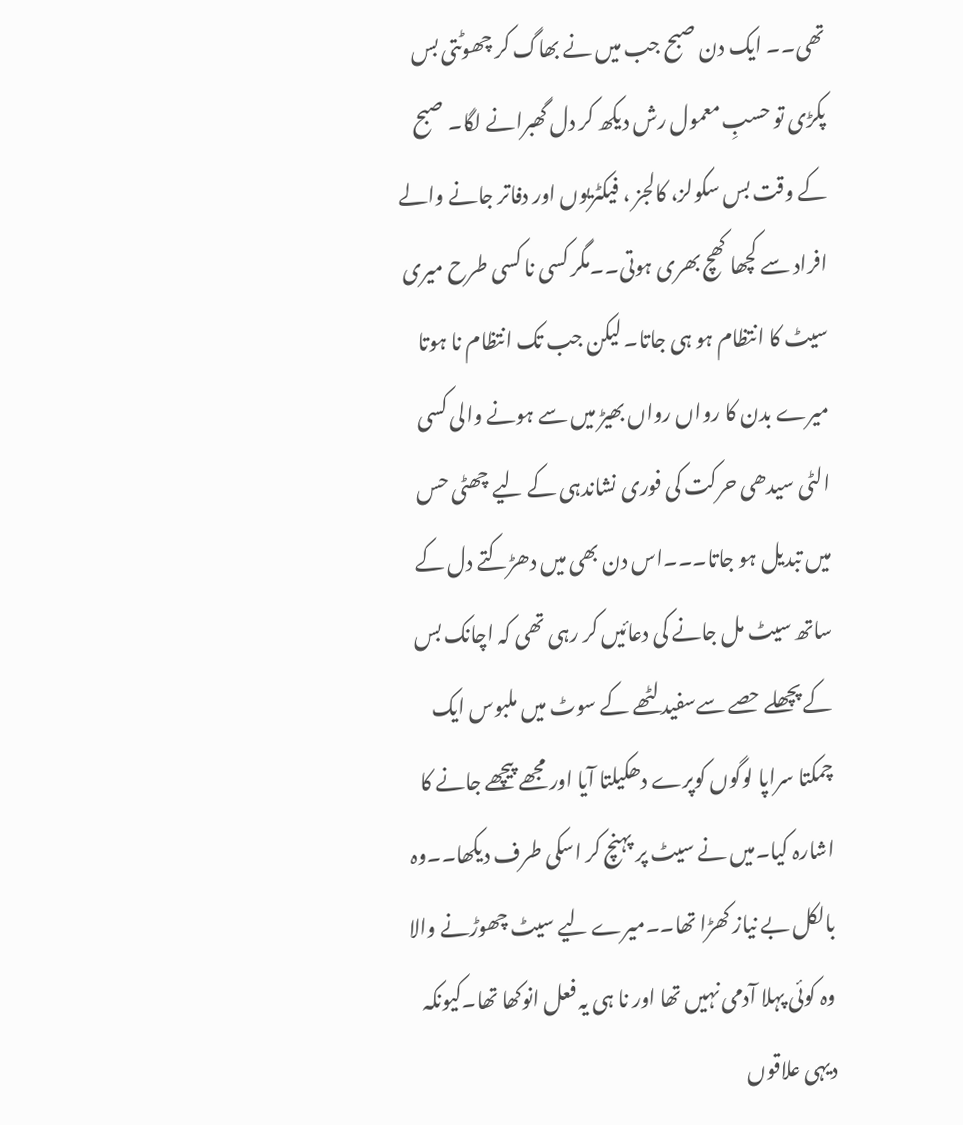تھی۔۔ ایک دن صبح جب میں نے بھاگ کر چھوٹتی بس پکڑی تو حسبِ معمول رش دیکھ کر دل گھبرانے لگا۔ صبح کے وقت بس سکولز، کالجز ، فیکٹریوں اور دفاتر جانے والے افراد سے کچھا کھچ بھری ہوتی۔۔مگر کسی نا کسی طرح میری سیٹ کا انتظام ہو ہی جاتا۔ لیکن جب تک انتظام نا ہوتا میرے بدن کا رواں رواں بھیڑ میں سے ہونے والی کسی الٹی سیدھی حرکت کی فوری نشاندہی کے لیے چھٹی حس میں تبدیل ہو جاتا۔۔۔اس دن بھی میں دھڑکتے دل کے ساتھ سیٹ مل جانے کی دعائیں کر رہی تھی کہ اچانک بس کے پچھلے حصے سےسفید لٹھے کے سوٹ میں ملبوس ایک چمکتا سراپا لوگوں کوپرے دھکیلتا آیا اور مجھے پیچھے جانے کا اشارہ کیا۔میں نے سیٹ پر پہنچ کر اسکی طرف دیکھا۔۔وہ بالکل بے نیاز کھڑا تھا۔۔میرے لیے سیٹ چھوڑنے والا وہ کوئی پہلا آدمی نہیں تھا اور نا ہی یہ فعل انوکھا تھا۔کیونکہ دیہی علاقوں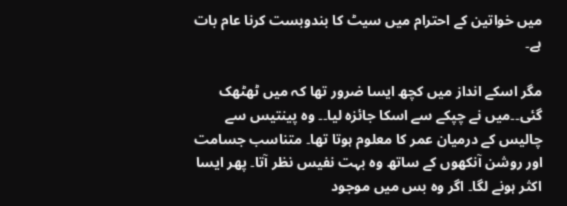میں خواتین کے احترام میں سیٹ کا بندوبست کرنا عام بات ہے۔

مگر اسکے انداز میں کچھ ایسا ضرور تھا کہ میں ٹھٹھک گئی۔۔میں نے چپکے سے اسکا جائزہ لیا۔۔ وہ پینتیس سے چالیس کے درمیان عمر کا معلوم ہوتا تھا۔ متناسب جسامت اور روشن آنکھوں کے ساتھ وہ بہت نفیس نظر آتا۔ پھر ایسا اکثر ہونے لگا۔ اگر وہ بس میں موجود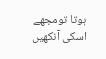ہوتا تومجھے اسکی آنکھیں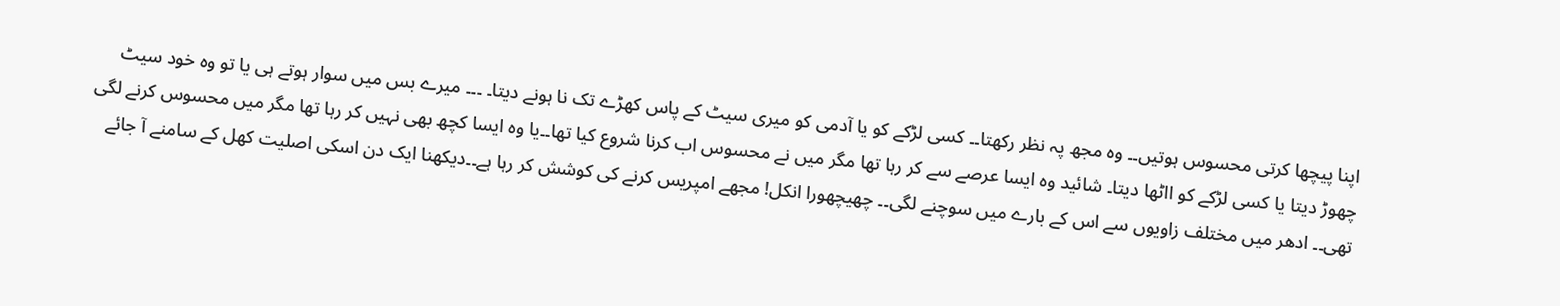اپنا پیچھا کرتی محسوس ہوتیں۔۔ وہ مجھ پہ نظر رکھتا۔۔ کسی لڑکے کو یا آدمی کو میری سیٹ کے پاس کھڑے تک نا ہونے دیتا۔ ۔۔۔ میرے بس میں سوار ہوتے ہی یا تو وہ خود سیٹ چھوڑ دیتا یا کسی لڑکے کو ااٹھا دیتا۔ شائید وہ ایسا عرصے سے کر رہا تھا مگر میں نے محسوس اب کرنا شروع کیا تھا۔۔یا وہ ایسا کچھ بھی نہیں کر رہا تھا مگر میں محسوس کرنے لگی تھی۔۔ ادھر میں مختلف زاویوں سے اس کے بارے میں سوچنے لگی۔۔ چھیچھورا انکل! مجھے امپریس کرنے کی کوشش کر رہا ہے۔۔دیکھنا ایک دن اسکی اصلیت کھل کے سامنے آ جائے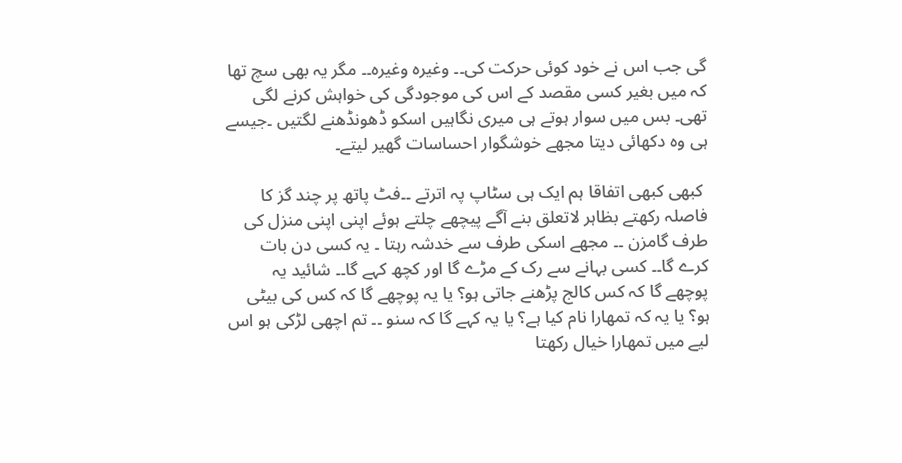گی جب اس نے خود کوئی حرکت کی۔۔ وغیرہ وغیرہ۔۔ مگر یہ بھی سچ تھا کہ میں بغیر کسی مقصد کے اس کی موجودگی کی خواہش کرنے لگی تھی۔ بس میں سوار ہوتے ہی میری نگاہیں اسکو ڈھونڈھنے لگتیں ۔جیسے ہی وہ دکھائی دیتا مجھے خوشگوار احساسات گھیر لیتے۔

 کبھی کبھی اتفاقا ہم ایک ہی سٹاپ پہ اترتے ۔۔فٹ پاتھ پر چند گز کا فاصلہ رکھتے بظاہر لاتعلق بنے آگے پیچھے چلتے ہوئے اپنی اپنی منزل کی طرف گامزن ۔۔ مجھے اسکی طرف سے خدشہ رہتا ۔ یہ کسی دن بات کرے گا۔۔ کسی بہانے سے رک کے مڑے گا اور کچھ کہے گا۔۔ شائید یہ پوچھے گا کہ کس کالج پڑھنے جاتی ہو؟ یا یہ پوچھے گا کہ کس کی بیٹی ہو؟ یا یہ کہ تمھارا نام کیا ہے؟ یا یہ کہے گا کہ سنو ۔۔ تم اچھی لڑکی ہو اس لیے میں تمھارا خیال رکھتا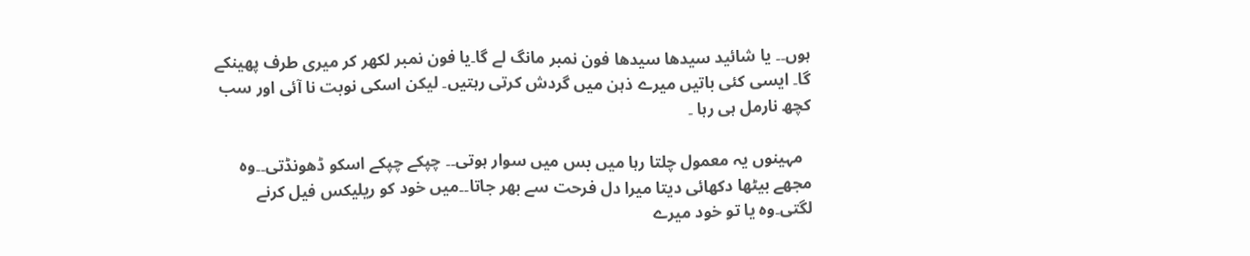ہوں۔۔ یا شائید سیدھا سیدھا فون نمبر مانگ لے گا۔یا فون نمبر لکھر کر میری طرف پھینکے گا۔ ایسی کئی باتیں میرے ذہن میں گردش کرتی رہتیں۔ لیکن اسکی نوبت نا آئی اور سب کچھ نارمل ہی رہا ۔

  مہینوں یہ معمول چلتا رہا میں بس میں سوار ہوتی۔۔ چپکے چپکے اسکو ڈھونڈتی۔۔وہ مجھے بیٹھا دکھائی دیتا میرا دل فرحت سے بھر جاتا۔۔میں خود کو ریلیکس فیل کرنے لگتی۔وہ یا تو خود میرے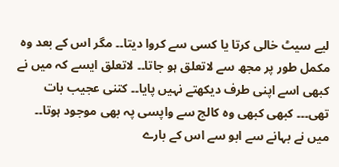لیے سیٹ خالی کرتا یا کسی سے کروا دیتا۔۔ مگر اس کے بعد وہ مکمل طور پر مجھ سے لاتعلق ہو جاتا۔۔ لاتعلق ایسے کہ میں نے کبھی اسے اپنی طرف دیکھتے نہیں پایا۔۔ کتنی عجیب بات تھی۔۔۔ کبھی کبھی وہ کالج سے واپسی پہ بھی موجود ہوتا۔۔ میں نے بہانے سے ابو سے اس کے بارے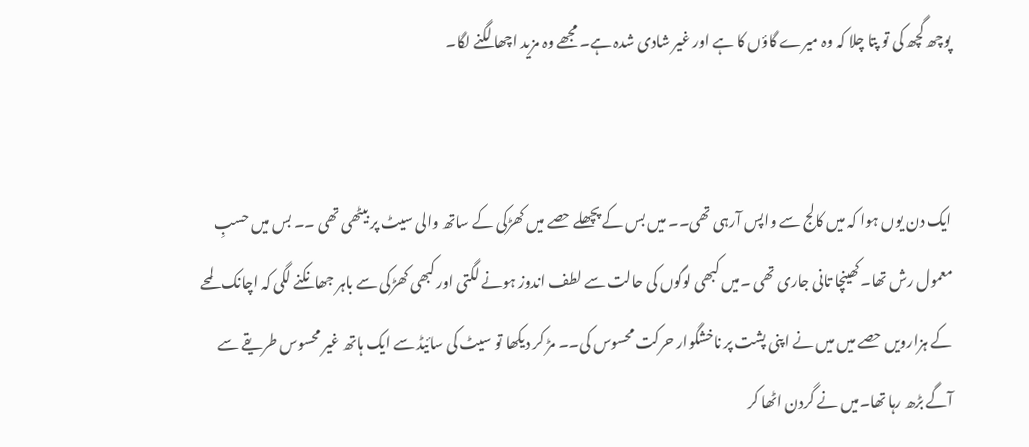پوچھ گچھ کی تو پتا چلا کہ وہ میرے گاؤں کا ہے اور غیر شادی شدہ ہے۔ مجھے وہ مزید اچھا لگنے لگا۔


ایک دن یوں ہوا کہ میں کالج سے واپس آرہی تھی۔۔ میں بس کے پچھلے حصے میں کھڑکی کے ساتھ والی سیٹ پر بیٹھی تھی ۔۔ بس میں حسبِ معمول رش تھا۔کھینچا تانی جاری تھی ۔میں کبھی لوگوں کی حالت سے لطف اندوز ہونے لگتی اور کبھی کھڑکی سے باہر جھانکنے لگی کہ اچانک لمحے کے ہزارویں حصے میں میں نے اپنی پشت پر ناخشگوار حرکت محسوس کی۔۔ مڑ کر دیکھا تو سیٹ کی سائیڈ سے ایک ہاتھ غیر محسوس طریقے سے آگے بڑھ رہا تھا۔میں نے گردن اٹھا کر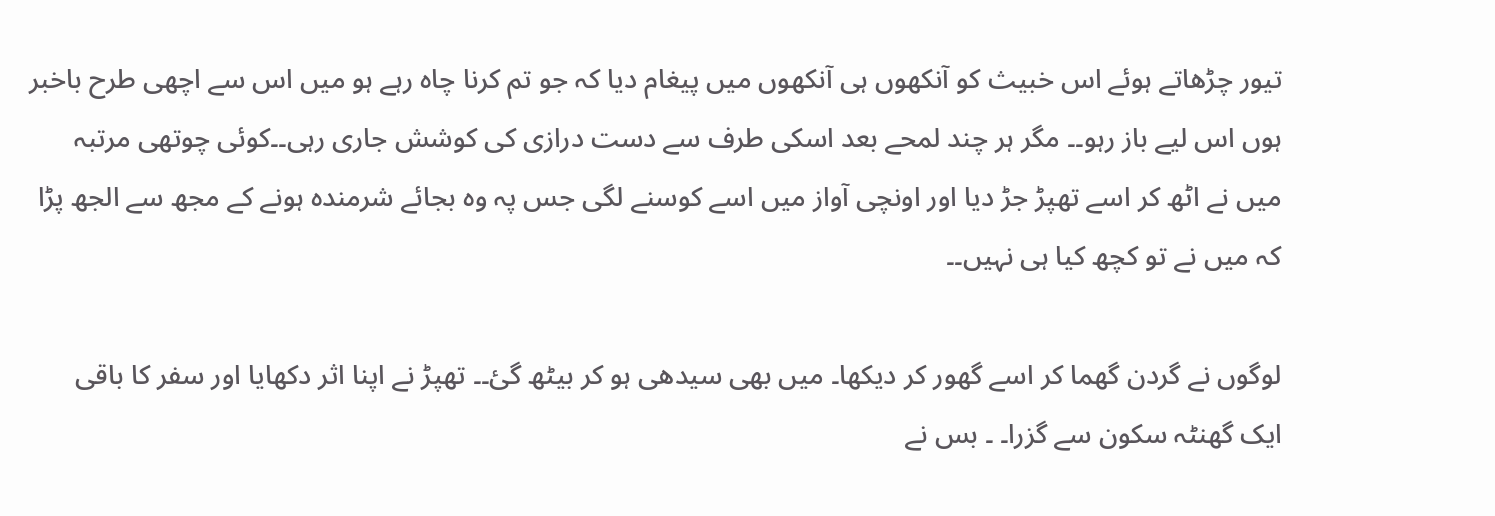تیور چڑھاتے ہوئے اس خبیث کو آنکھوں ہی آنکھوں میں پیغام دیا کہ جو تم کرنا چاہ رہے ہو میں اس سے اچھی طرح باخبر ہوں اس لیے باز رہو۔۔ مگر ہر چند لمحے بعد اسکی طرف سے دست درازی کی کوشش جاری رہی۔۔کوئی چوتھی مرتبہ میں نے اٹھ کر اسے تھپڑ جڑ دیا اور اونچی آواز میں اسے کوسنے لگی جس پہ وہ بجائے شرمندہ ہونے کے مجھ سے الجھ پڑا کہ میں نے تو کچھ کیا ہی نہیں۔۔

لوگوں نے گردن گھما کر اسے گھور کر دیکھا۔ میں بھی سیدھی ہو کر بیٹھ گئ۔۔ تھپڑ نے اپنا اثر دکھایا اور سفر کا باقی ایک گھنٹہ سکون سے گزرا۔ ۔ بس نے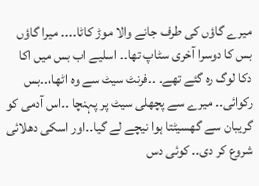میرے گاؤں کی طرف جانے والا موڑ کاٹا۔۔۔۔ میرا گاؤں بس کا دوسرا آخری سٹاپ تھا۔۔ اسلیے اب بس میں اکا دکا لوگ رہ گئے تھے۔ ۔۔فرنٹ سیٹ سے وہ اٹھا،۔۔بس رکوائی۔۔ میرے سے پچھلی سیٹ پر پہنچا ۔۔اس آدمی کو گریبان سے گھسیٹتا ہوا نیچے لے گیا۔۔اور اسکی دھلائی شروع کر دی۔۔ کوئی دس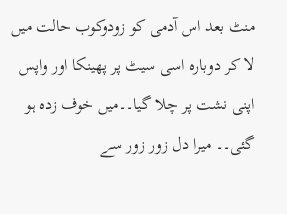منٹ بعد اس آدمی کو زودوکوب حالت میں لا کر دوبارہ اسی سیٹ پر پھینکا اور واپس اپنی نشت پر چلا گیا۔۔میں خوف زدہ ہو گئی۔۔ میرا دل زور زور سے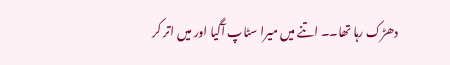دھڑک رہا تھا۔۔ اتنے میں میرا سٹاپ آگیا اور میں اتر کر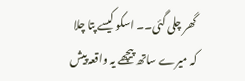گھر چلی گئی۔۔ اسکو کیسے پتا چلا کہ میرے ساتھ پیچھے یہ واقعہ پیش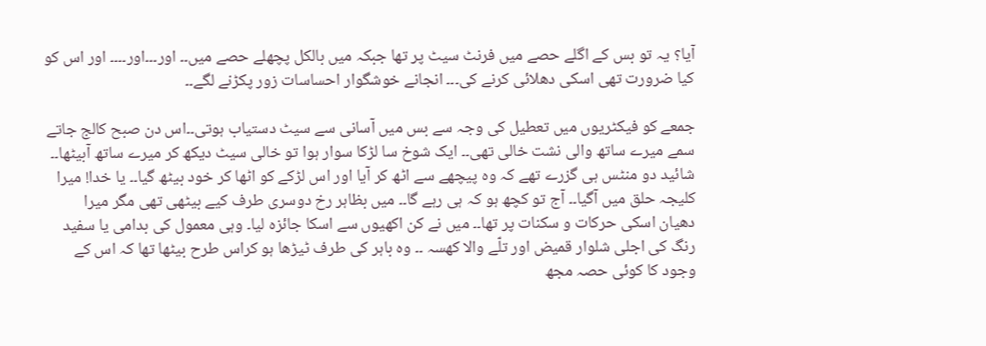آیا؟ یہ تو بس کے اگلے حصے میں فرنٹ سیٹ پر تھا جبکہ میں بالکل پچھلے حصے میں۔۔ اور۔۔۔اور۔۔۔۔ اور اس کو کیا ضرورت تھی اسکی دھلائی کرنے کی۔۔۔ انجانے خوشگوار احساسات زور پکڑنے لگے۔۔

جمعے کو فیکٹریوں میں تعطیل کی وجہ سے بس میں آسانی سے سیٹ دستیاب ہوتی۔۔اس دن صبح کالج جاتے سمے میرے ساتھ والی نشت خالی تھی۔۔ ایک شوخ سا لڑکا سوار ہوا تو خالی سیٹ دیکھ کر میرے ساتھ آبیٹھا۔۔ شائید دو منٹس ہی گزرے تھے کہ وہ پیچھے سے اٹھ کر آیا اور اس لڑکے کو اٹھا کر خود بیٹھ گیا۔۔ یا خدا! میرا کلیجہ حلق میں آگیا۔۔ آج تو کچھ ہو کہ ہی رہے گا۔۔ میں بظاہر رخ دوسری طرف کیے بیٹھی تھی مگر میرا دھیان اسکی حرکات و سکنات پر تھا۔۔ میں نے کن اکھیوں سے اسکا جائزہ لیا۔ وہی معمول کی بدامی یا سفید رنگ کی اجلی شلوار قمیض اور تلّے والا کھسہ ۔۔ وہ باہر کی طرف ٹیڑھا ہو کراس طرح بیٹھا تھا کہ اس کے وجود کا کوئی حصہ مجھ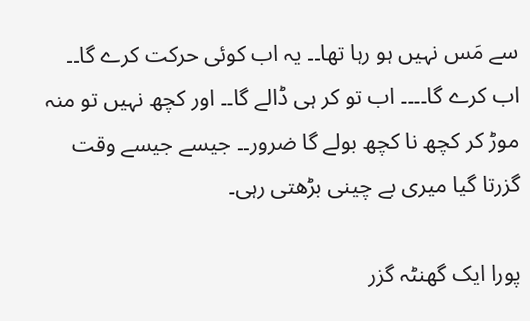سے مَس نہیں ہو رہا تھا۔۔ یہ اب کوئی حرکت کرے گا۔۔ اب کرے گا۔۔۔۔ اب تو کر ہی ڈالے گا۔۔ اور کچھ نہیں تو منہ موڑ کر کچھ نا کچھ بولے گا ضرور۔۔ جیسے جیسے وقت گزرتا گیا میری بے چینی بڑھتی رہی۔

پورا ایک گھنٹہ گزر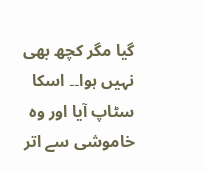گیا مگر کچھ بھی نہیں ہوا۔۔ اسکا سٹاپ آیا اور وہ خاموشی سے اتر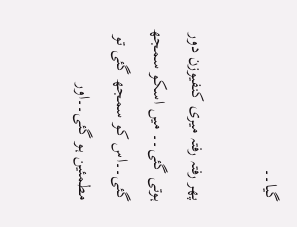گیا۔۔

پھر رفتہ رفتہ میری کنفیوزن دور ہوتی گئی۔۔ میں اسکو سمجھ گئی۔۔اس کو سمجھ گئی تو مطمئین ہو گئی۔۔اور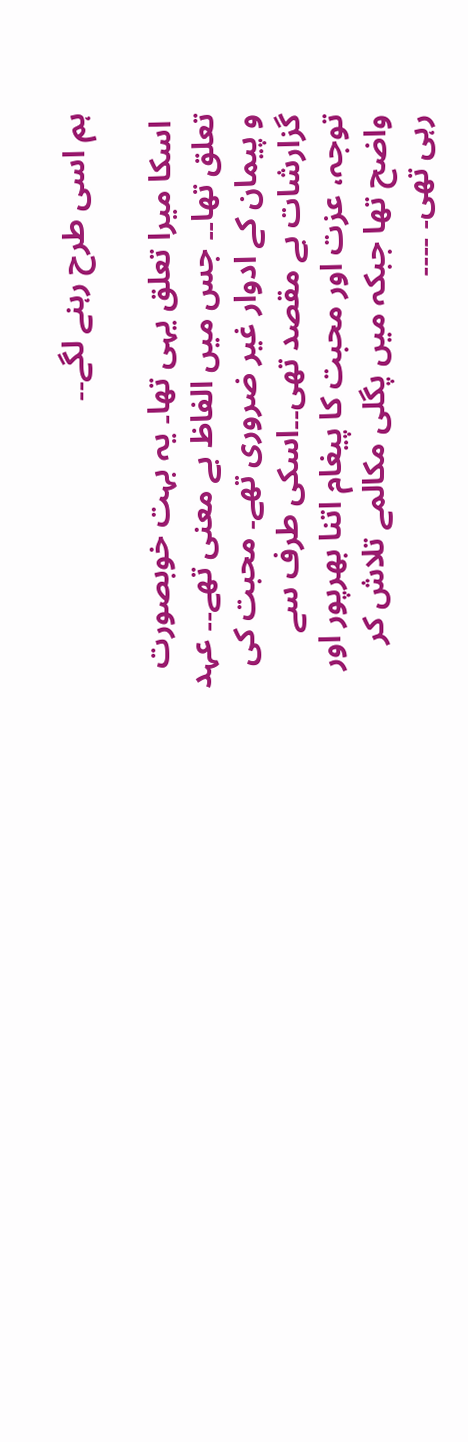ہم اسی طرح رہنے لگے۔۔

 اسکا میرا تعلق یہی تھا۔ یہ بہت خوبصورت تعلق تھا۔۔ جس میں الفاظ بے معنی تھے۔۔ عہد و پیمان کے ادوار غیر ضروری تھے۔ محبت کی گزارشات بے مقصد تھی۔۔اسکی طرف سے توجہ، عزت اور محبت کا پیغام اتنا بھرپور اور واضح تھا جبکہ میں پگلی مکالمے تلاش کر رہی تھی۔ ۔۔۔۔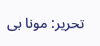تحریر: مونا بی